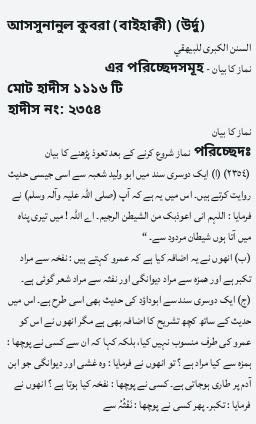আসসুনানুল কুবরা (বাইহাক্বী) (উর্দু)
السنن الكبرى للبيهقي
نماز کا بیان - এর পরিচ্ছেদসমূহ
মোট হাদীস ১১১৬ টি
হাদীস নং: ২৩৫৪
نماز کا بیان
পরিচ্ছেদঃ نماز شروع کرنے کے بعد تعوذ پڑھنے کا بیان
(٢٣٥٤) (ا) ایک دوسری سند میں ابو ولید شعبہ سے اسی جیسی حدیث روایت کرتے ہیں۔ اس میں یہ ہے کہ آپ (صلی اللہ علیہ وآلہ وسلم) نے فرمایا : اللہم انی اعوذبک من الشیطن الرجیم۔ اے اللہ ! میں تیری پناہ میں آتا ہوں شیطان مردود سے۔ “
(ب) انھوں نے یہ اضافہ کیا ہے کہ عمرو کہتے ہیں : نفخہ سے مراد تکبر ہے اور ھمزہ سے مراد دیوانگی اور نفثہ سے مراد شعر گوئی ہے۔
(ج) ایک دوسری سند سے ابوداؤد کی حدیث بھی اسی طرح ہے۔ اس میں حدیث کے ساتھ کچھ تشریح کا اضافہ بھی ہے مگر انھوں نے اس کو عمرو کی طرف منسوب نہیں کیا، بلکہ کہا کہ ان سے کسی نے پوچھا : ہمزہ سے کیا مراد ہے ؟ تو انھوں نے فرمایا : وہ غشی اور دیوانگی جو ابن آدم پر طاری ہوجاتی ہے۔ کسی نے پوچھا : نفخہ کیا ہوتا ہے ؟ انھوں نے فرمایا : تکبر۔ پھر کسی نے پوچھا : نَفْثُہُ سے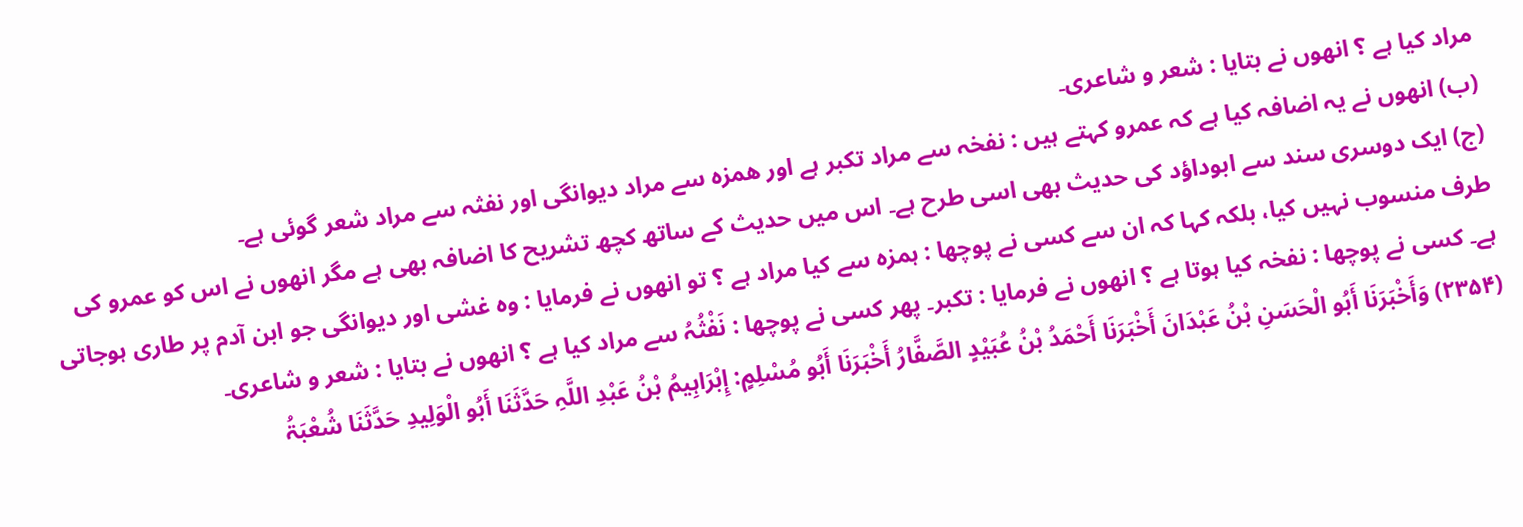مراد کیا ہے ؟ انھوں نے بتایا : شعر و شاعری۔
(ب) انھوں نے یہ اضافہ کیا ہے کہ عمرو کہتے ہیں : نفخہ سے مراد تکبر ہے اور ھمزہ سے مراد دیوانگی اور نفثہ سے مراد شعر گوئی ہے۔
(ج) ایک دوسری سند سے ابوداؤد کی حدیث بھی اسی طرح ہے۔ اس میں حدیث کے ساتھ کچھ تشریح کا اضافہ بھی ہے مگر انھوں نے اس کو عمرو کی طرف منسوب نہیں کیا، بلکہ کہا کہ ان سے کسی نے پوچھا : ہمزہ سے کیا مراد ہے ؟ تو انھوں نے فرمایا : وہ غشی اور دیوانگی جو ابن آدم پر طاری ہوجاتی ہے۔ کسی نے پوچھا : نفخہ کیا ہوتا ہے ؟ انھوں نے فرمایا : تکبر۔ پھر کسی نے پوچھا : نَفْثُہُ سے مراد کیا ہے ؟ انھوں نے بتایا : شعر و شاعری۔
(۲۳۵۴) وَأَخْبَرَنَا أَبُو الْحَسَنِ بْنُ عَبْدَانَ أَخْبَرَنَا أَحْمَدُ بْنُ عُبَیْدٍ الصَّفَّارُ أَخْبَرَنَا أَبُو مُسْلِمٍ: إِبْرَاہِیمُ بْنُ عَبْدِ اللَّہِ حَدَّثَنَا أَبُو الْوَلِیدِ حَدَّثَنَا شُعْبَۃُ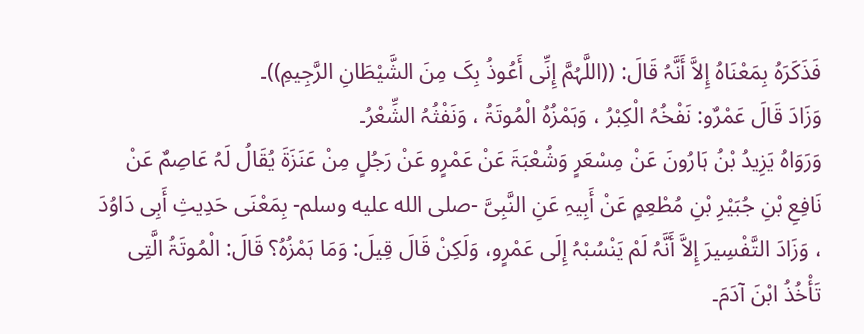فَذَکَرَہُ بِمَعْنَاہُ إِلاَّ أَنَّہُ قَالَ: ((اللَّہُمَّ إِنِّی أَعُوذُ بِکَ مِنَ الشَّیْطَانِ الرَّجِیمِ))۔
وَزَادَ قَالَ عَمْرٌو: نَفْخُہُ الْکِبْرُ ، وَہَمْزُہُ الْمُوتَۃُ ، وَنَفْثُہُ الشِّعْرُ۔
وَرَوَاہُ یَزِیدُ بْنُ ہَارُونَ عَنْ مِسْعَرٍ وَشُعْبَۃَ عَنْ عَمْرٍو عَنْ رَجُلٍ مِنْ عَنَزَۃَ یُقَالُ لَہُ عَاصِمٌ عَنْ نَافِعِ بْنِ جُبَیْرِ بْنِ مُطْعِمٍ عَنْ أَبِیہِ عَنِ النَّبِیَّ -صلى الله عليه وسلم- بِمَعْنَی حَدِیثِ أَبِی دَاوُدَ ، وَزَادَ التَّفْسِیرَ إِلاَّ أَنَّہُ لَمْ یَنْسُبْہُ إِلَی عَمْرٍو، وَلَکِنْ قَالَ قِیلَ: وَمَا ہَمْزُہُ؟ قَالَ: الْمُوتَۃُ الَّتِی تَأْخُذُ ابْنَ آدَمَ۔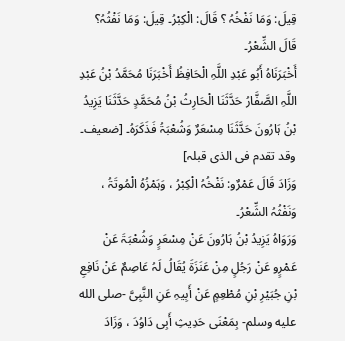قِیلَ: وَمَا نَفْخُہُ ؟ قَالَ: الْکِبْرُ۔ قِیلَ: وَمَا نَفْثُہُ؟ قَالَ الشِّعْرُ۔
أَخْبَرَنَاہُ أَبُو عَبْدِ اللَّہِ الْحَافِظُ أَخْبَرَنَا مُحَمَّدُ بْنُ عَبْدِ اللَّہِ الصَّفَّارُ حَدَّثَنَا الْحَارِثُ بْنُ مُحَمَّدٍ حَدَّثَنَا یَزِیدُ بْنُ ہَارُونَ حَدَّثَنَا مِسْعَرٌ وَشُعْبَۃُ فَذَکَرَہُ۔ [ضعیف۔ وقد تقدم فی الذی قبلہ]
وَزَادَ قَالَ عَمْرٌو: نَفْخُہُ الْکِبْرُ ، وَہَمْزُہُ الْمُوتَۃُ ، وَنَفْثُہُ الشِّعْرُ۔
وَرَوَاہُ یَزِیدُ بْنُ ہَارُونَ عَنْ مِسْعَرٍ وَشُعْبَۃَ عَنْ عَمْرٍو عَنْ رَجُلٍ مِنْ عَنَزَۃَ یُقَالُ لَہُ عَاصِمٌ عَنْ نَافِعِ بْنِ جُبَیْرِ بْنِ مُطْعِمٍ عَنْ أَبِیہِ عَنِ النَّبِیَّ -صلى الله عليه وسلم- بِمَعْنَی حَدِیثِ أَبِی دَاوُدَ ، وَزَادَ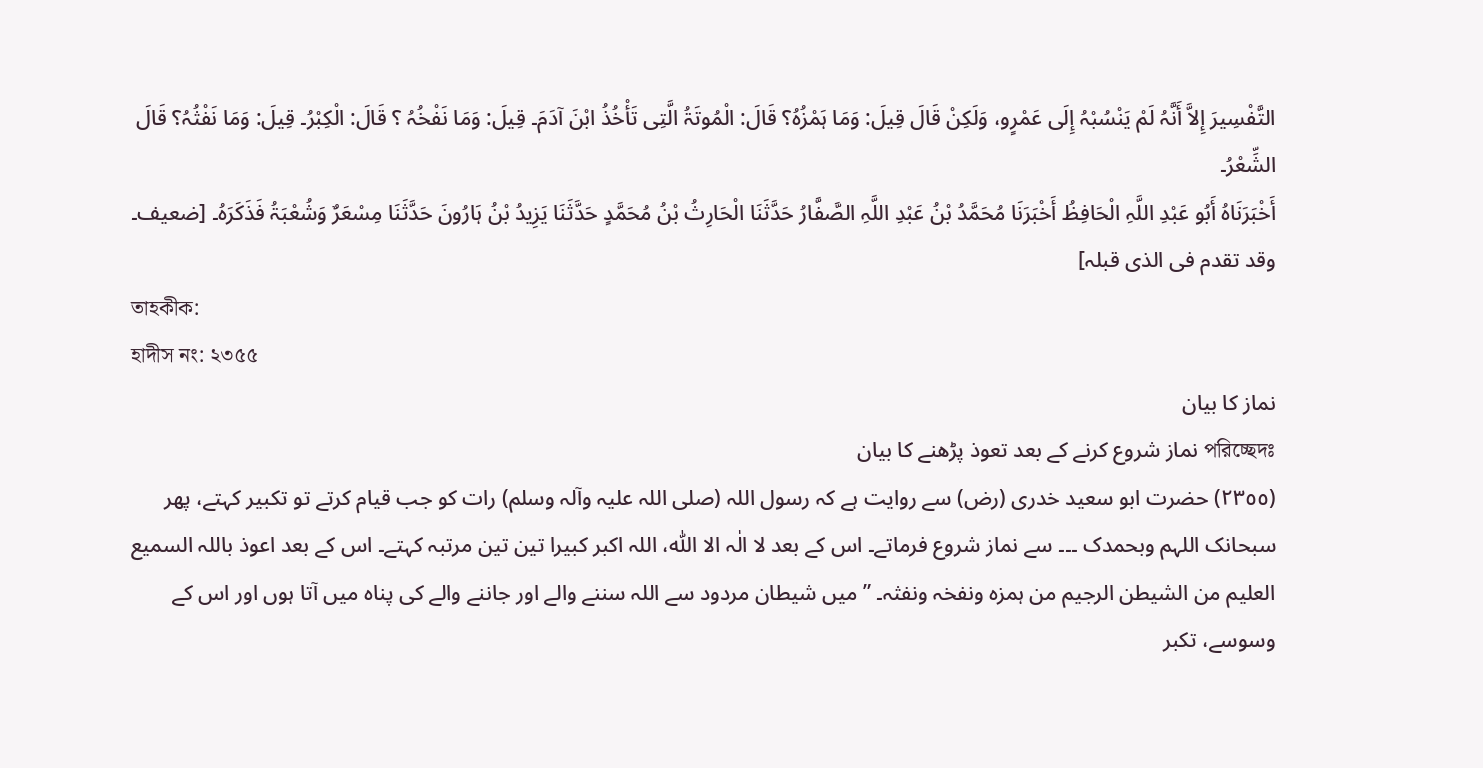التَّفْسِیرَ إِلاَّ أَنَّہُ لَمْ یَنْسُبْہُ إِلَی عَمْرٍو، وَلَکِنْ قَالَ قِیلَ: وَمَا ہَمْزُہُ؟ قَالَ: الْمُوتَۃُ الَّتِی تَأْخُذُ ابْنَ آدَمَ۔ قِیلَ: وَمَا نَفْخُہُ ؟ قَالَ: الْکِبْرُ۔ قِیلَ: وَمَا نَفْثُہُ؟ قَالَ الشِّعْرُ۔
أَخْبَرَنَاہُ أَبُو عَبْدِ اللَّہِ الْحَافِظُ أَخْبَرَنَا مُحَمَّدُ بْنُ عَبْدِ اللَّہِ الصَّفَّارُ حَدَّثَنَا الْحَارِثُ بْنُ مُحَمَّدٍ حَدَّثَنَا یَزِیدُ بْنُ ہَارُونَ حَدَّثَنَا مِسْعَرٌ وَشُعْبَۃُ فَذَکَرَہُ۔ [ضعیف۔ وقد تقدم فی الذی قبلہ]
তাহকীক:
হাদীস নং: ২৩৫৫
نماز کا بیان
পরিচ্ছেদঃ نماز شروع کرنے کے بعد تعوذ پڑھنے کا بیان
(٢٣٥٥) حضرت ابو سعید خدری (رض) سے روایت ہے کہ رسول اللہ (صلی اللہ علیہ وآلہ وسلم) رات کو جب قیام کرتے تو تکبیر کہتے، پھر سبحانک اللہم وبحمدک ۔۔۔ سے نماز شروع فرماتے۔ اس کے بعد لا الٰہ الا اللّٰہ، اللہ اکبر کبیرا تین تین مرتبہ کہتے۔ اس کے بعد اعوذ باللہ السمیع العلیم من الشیطن الرجیم من ہمزہ ونفخہ ونفثہ۔ ” میں شیطان مردود سے اللہ سننے والے اور جاننے والے کی پناہ میں آتا ہوں اور اس کے وسوسے، تکبر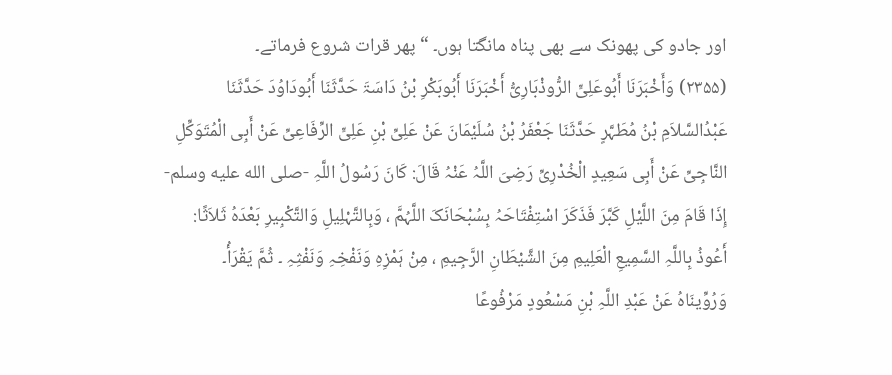اور جادو کی پھونک سے بھی پناہ مانگتا ہوں۔ “ پھر قرات شروع فرماتے۔
(۲۳۵۵) وَأَخْبَرَنَا أَبُوعَلِیٍّ الرُّوذْبَارِیُّ أَخْبَرَنَا أَبُوبَکْرِ بْنُ دَاسَۃَ حَدَّثَنَا أَبُودَاوُدَ حَدَّثَنَا عَبْدُالسَّلاَمِ بْنُ مُطَہَّرٍ حَدَّثَنَا جَعْفَرُ بْنُ سُلَیْمَانَ عَنْ عَلِیِّ بْنِ عَلِیٍّ الرِّفَاعِیِّ عَنْ أَبِی الْمُتَوَکِّلِ النَّاجِیِّ عَنْ أَبِی سَعِیدٍ الْخُدْرِیِّ رَضِیَ اللَّہُ عَنْہُ قَالَ: کَانَ رَسُولُ اللَّہِ -صلى الله عليه وسلم- إِذَا قَامَ مِنَ اللَّیْلِ کَبَّرَ فَذَکَرَ اسْتِفْتَاحَہُ بِسُبْحَانَکَ اللَّہُمَّ ، وَبِالتَّہْلِیلِ وَالتَّکْبِیرِ بَعْدَہُ ثَلاَثًا: أَعُوذُ بِاللَّہِ السَّمِیعِ الْعَلِیمِ مِنَ الشَّیْطَانِ الرَّجِیمِ ، مِنْ ہَمْزِہِ وَنَفْخِہِ وَنَفْثِہِ ۔ ثُمَّ یَقْرَأُ۔
وَرُوِّینَاہُ عَنْ عَبْدِ اللَّہِ بْنِ مَسْعُودٍ مَرْفُوعًا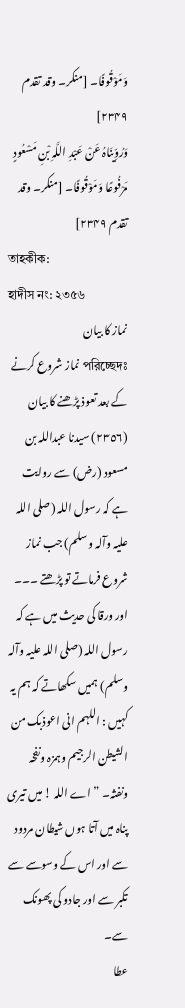وَمَوْقُوفًا۔ [منکر۔ وقد تقدم ۲۳۴۹]
وَرُوِّینَاہُ عَنْ عَبْدِ اللَّہِ بْنِ مَسْعُودٍ مَرْفُوعًا وَمَوْقُوفًا۔ [منکر۔ وقد تقدم ۲۳۴۹]
তাহকীক:
হাদীস নং: ২৩৫৬
نماز کا بیان
পরিচ্ছেদঃ نماز شروع کرنے کے بعد تعوذ پڑھنے کا بیان
(٢٣٥٦) سیدنا عبداللہ بن مسعود (رض) سے روایت ہے کہ رسول اللہ (صلی اللہ علیہ وآلہ وسلم) جب نماز شروع فرماتے تو پڑھتے ۔۔۔ اور ورقا کی حدیث میں ہے کہ رسول اللہ (صلی اللہ علیہ وآلہ وسلم) ہمیں سکھاتے کہ ہم یہ کہیں : اللہم انی اعوذبک من الشیطن الرجیم وہمزہ ونفخہ ونفثہ۔ ” اے اللہ ! میں تیری پناہ میں آتا ہوں شیطان مردود سے اور اس کے وسوسے سے تکبر سے اور جادو کی پھونک سے۔
عطا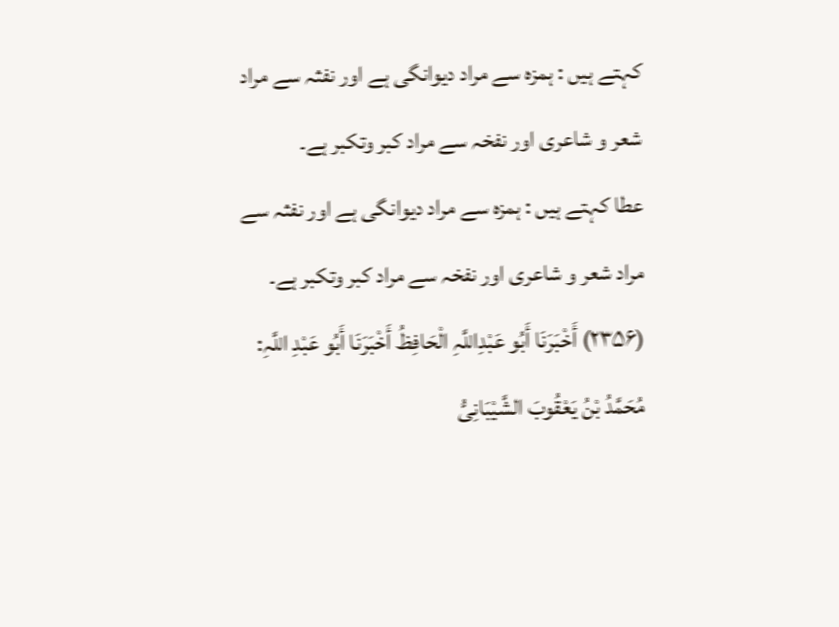کہتے ہیں : ہمزہ سے مراد دیوانگی ہے اور نفثہ سے مراد شعر و شاعری اور نفخہ سے مراد کبر وتکبر ہے۔
عطا کہتے ہیں : ہمزہ سے مراد دیوانگی ہے اور نفثہ سے مراد شعر و شاعری اور نفخہ سے مراد کبر وتکبر ہے۔
(۲۳۵۶) أَخْبَرَنَا أَبُو عَبْدِاللَّہِ الْحَافِظُ أَخْبَرَنَا أَبُو عَبْدِ اللَّہِ: مُحَمَّدُ بْنُ یَعْقُوبَ الشَّیْبَانِیُّ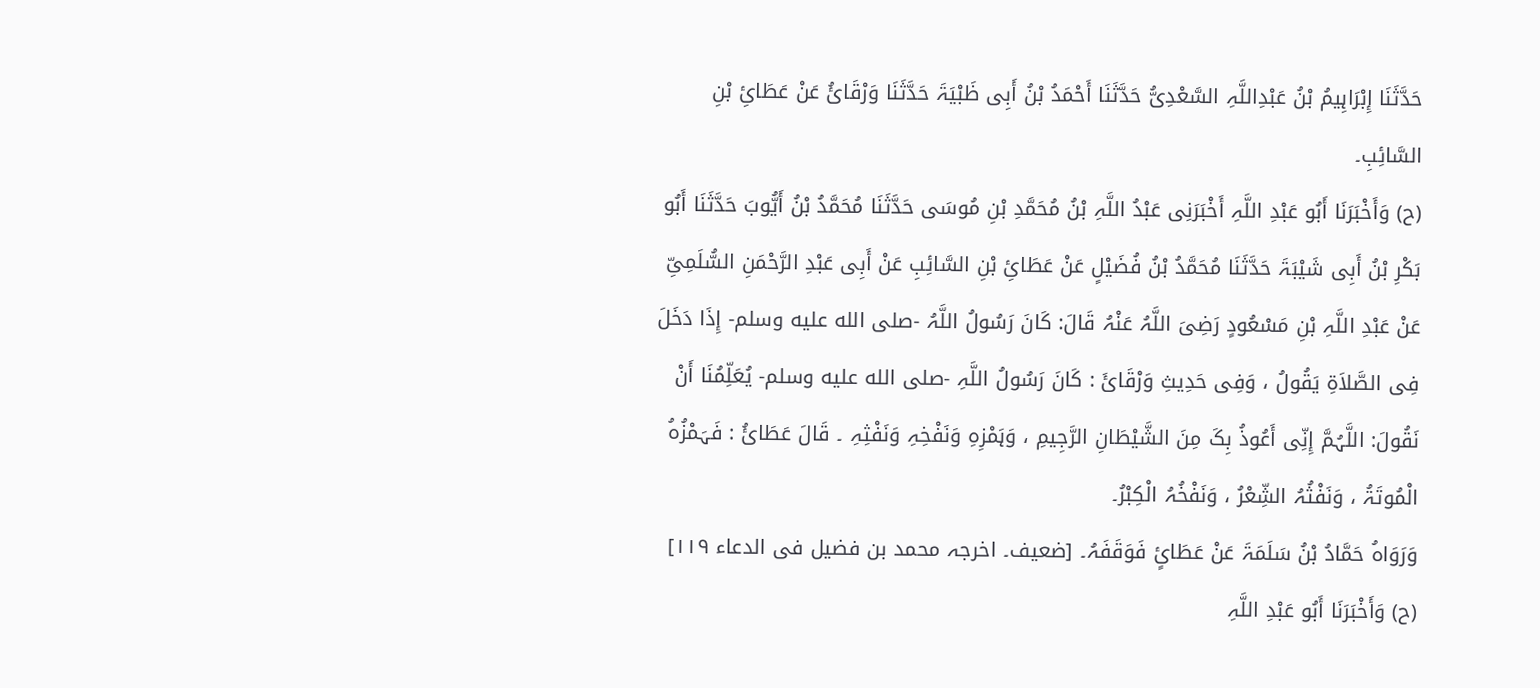حَدَّثَنَا إِبْرَاہِیمُ بْنُ عَبْدِاللَّہِ السَّعْدِیُّ حَدَّثَنَا أَحْمَدُ بْنُ أَبِی ظَبْیَۃَ حَدَّثَنَا وَرْقَائُ عَنْ عَطَائِ بْنِ السَّائِبِ۔
(ح) وَأَخْبَرَنَا أَبُو عَبْدِ اللَّہِ أَخْبَرَنِی عَبْدُ اللَّہِ بْنُ مُحَمَّدِ بْنِ مُوسَی حَدَّثَنَا مُحَمَّدُ بْنُ أَیُّوبَ حَدَّثَنَا أَبُو بَکْرِ بْنُ أَبِی شَیْبَۃَ حَدَّثَنَا مُحَمَّدُ بْنُ فُضَیْلٍ عَنْ عَطَائِ بْنِ السَّائِبِ عَنْ أَبِی عَبْدِ الرَّحْمَنِ السُّلَمِیِّ عَنْ عَبْدِ اللَّہِ بْنِ مَسْعُودٍ رَضِیَ اللَّہُ عَنْہُ قَالَ: کَانَ رَسُولُ اللَّہُ -صلى الله عليه وسلم- إِذَا دَخَلَ فِی الصَّلاَۃِ یَقُولُ ، وَفِی حَدِیثِ وَرْقَائَ : کَانَ رَسُولُ اللَّہِ -صلى الله عليه وسلم- یُعَلِّمُنَا أَنْ نَقُولَ: اللَّہُمَّ إِنِّی أَعُوذُ بِکَ مِنَ الشَّیْطَانِ الرَّجِیمِ ، وَہَمْزِہِ وَنَفْخِہِ وَنَفْثِہِ ۔ قَالَ عَطَائُ : فَہَمْزُہُ الْمُوتَۃُ ، وَنَفْثُہُ الشِّعْرُ ، وَنَفْخُہُ الْکِبْرُ۔
وَرَوَاہُ حَمَّادُ بْنُ سَلَمَۃَ عَنْ عَطَائٍ فَوَقَفَہُ۔ [ضعیف۔ اخرجہ محمد بن فضیل فی الدعاء ۱۱۹]
(ح) وَأَخْبَرَنَا أَبُو عَبْدِ اللَّہِ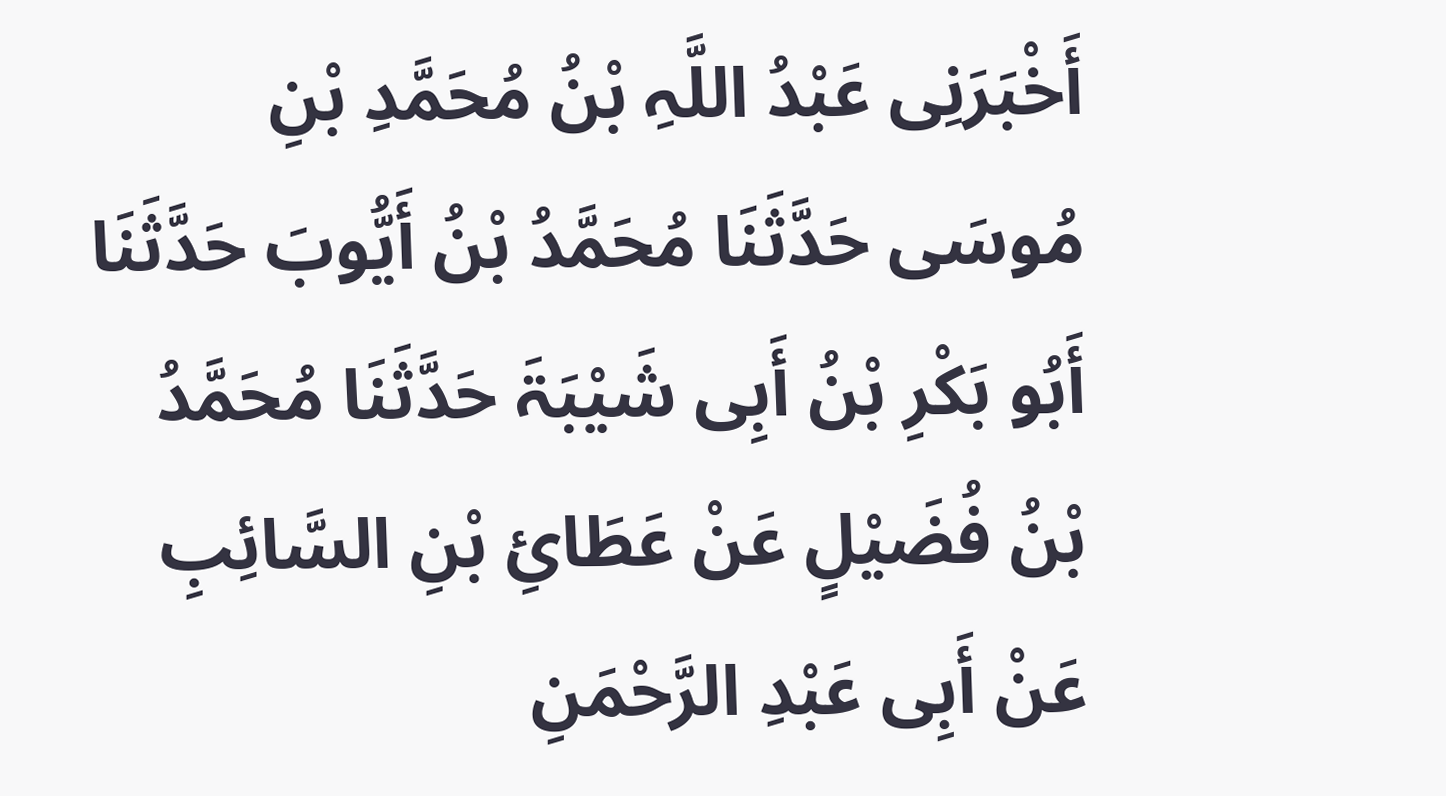أَخْبَرَنِی عَبْدُ اللَّہِ بْنُ مُحَمَّدِ بْنِ مُوسَی حَدَّثَنَا مُحَمَّدُ بْنُ أَیُّوبَ حَدَّثَنَا أَبُو بَکْرِ بْنُ أَبِی شَیْبَۃَ حَدَّثَنَا مُحَمَّدُ بْنُ فُضَیْلٍ عَنْ عَطَائِ بْنِ السَّائِبِ عَنْ أَبِی عَبْدِ الرَّحْمَنِ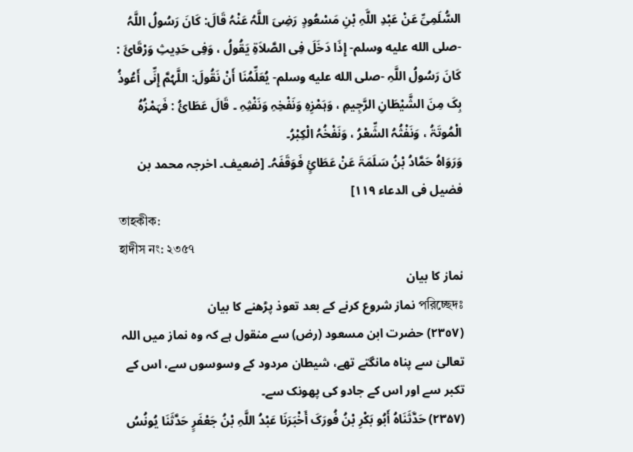السُّلَمِیِّ عَنْ عَبْدِ اللَّہِ بْنِ مَسْعُودٍ رَضِیَ اللَّہُ عَنْہُ قَالَ: کَانَ رَسُولُ اللَّہُ -صلى الله عليه وسلم- إِذَا دَخَلَ فِی الصَّلاَۃِ یَقُولُ ، وَفِی حَدِیثِ وَرْقَائَ : کَانَ رَسُولُ اللَّہِ -صلى الله عليه وسلم- یُعَلِّمُنَا أَنْ نَقُولَ: اللَّہُمَّ إِنِّی أَعُوذُ بِکَ مِنَ الشَّیْطَانِ الرَّجِیمِ ، وَہَمْزِہِ وَنَفْخِہِ وَنَفْثِہِ ۔ قَالَ عَطَائُ : فَہَمْزُہُ الْمُوتَۃُ ، وَنَفْثُہُ الشِّعْرُ ، وَنَفْخُہُ الْکِبْرُ۔
وَرَوَاہُ حَمَّادُ بْنُ سَلَمَۃَ عَنْ عَطَائٍ فَوَقَفَہُ۔ [ضعیف۔ اخرجہ محمد بن فضیل فی الدعاء ۱۱۹]
তাহকীক:
হাদীস নং: ২৩৫৭
نماز کا بیان
পরিচ্ছেদঃ نماز شروع کرنے کے بعد تعوذ پڑھنے کا بیان
(٢٣٥٧) حضرت ابن مسعود (رض) سے منقول ہے کہ وہ نماز میں اللہ تعالیٰ سے پناہ مانگتے تھے، شیطان مردود کے وسوسوں سے، اس کے تکبر سے اور اس کے جادو کی پھونک سے۔
(۲۳۵۷) حَدَّثَنَاہُ أَبُو بَکْرِ بْنُ فُورَکَ أَخْبَرَنَا عَبْدُ اللَّہِ بْنُ جَعْفَرٍ حَدَّثَنَا یُونُسُ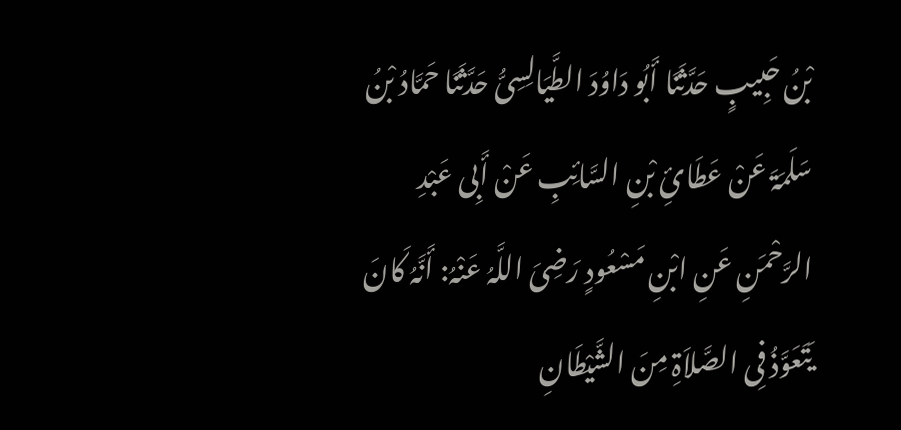بْنُ حَبِیبٍ حَدَّثَنَا أَبُو دَاوُدَ الطَّیَالِسِیُّ حَدَّثَنَا حَمَّادُ بْنُ سَلَمَۃَ عَنْ عَطَائِ بْنِ السَّائِبِ عَنْ أَبِی عَبْدِ الرَّحْمَنِ عَنِ ابْنِ مَسْعُودٍ رَضِیَ اللَّہُ عَنْہُ: أَنَّہُ کَانَ یَتَعَوَّذُ فِی الصَّلاَۃِ مِنَ الشَّیْطَانِ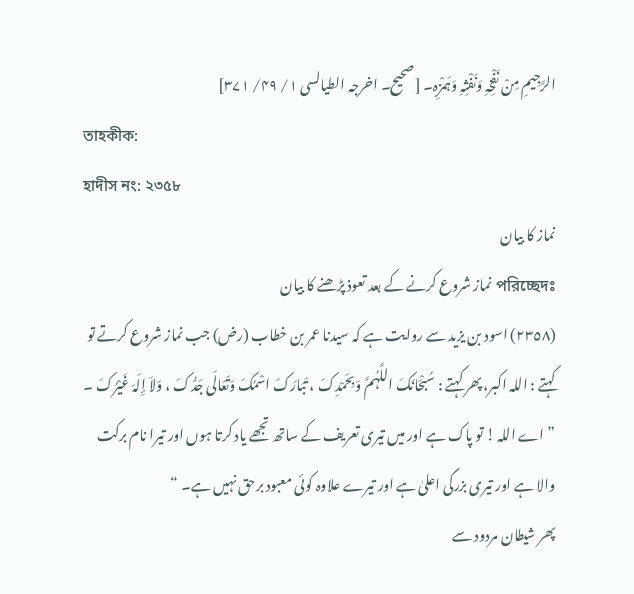الرَّجِیمِ مِنْ نَفْخِہِ وَنَفْثِہِ وَہَمْزِہِ۔ [صحیح۔ اخرجہ الطیالسی ۱/ ۴۹/ ۳۷۱]
তাহকীক:
হাদীস নং: ২৩৫৮
نماز کا بیان
পরিচ্ছেদঃ نماز شروع کرنے کے بعد تعوذ پڑھنے کا بیان
(٢٣٥٨) اسود بن یزید سے روایت ہے کہ سیدنا عمر بن خطاب (رض) جب نماز شروع کرتے تو کہتے : اللہ اکبر، پھر کہتے : سُبْحَانَکَ اللَّہُمَّ وَبِحَمْدِکَ ، تَبَارَکَ اسْمُکَ وَتَعَالَی جَدُّکَ ، وَلاَ إِلَہَ غَیْرُکَ ۔ ” اے اللہ ! تو پاک ہے اور میں تیری تعریف کے ساتھ تجھے یاد کرتا ہوں اور تیرا نام برکت والا ہے اور تیری بزرگی اعلیٰ ہے اور تیرے علاوہ کوئی معبود برحق نہیں ہے۔ “
پھر شیطان مردود سے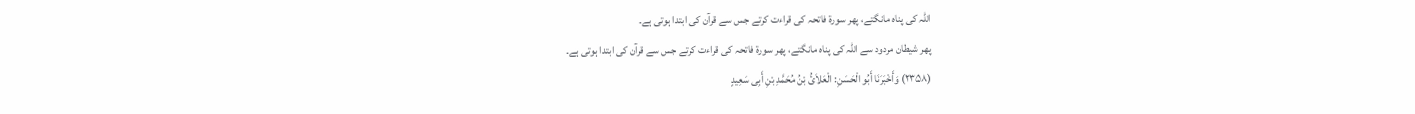اللہ کی پناہ مانگتے، پھر سورة فاتحہ کی قراءت کرتے جس سے قرآن کی ابتدا ہوتی ہے۔
پھر شیطان مردود سے اللہ کی پناہ مانگتے، پھر سورة فاتحہ کی قراءت کرتے جس سے قرآن کی ابتدا ہوتی ہے۔
(۲۳۵۸) وَأَخْبَرَنَا أَبُو الْحَسَنِ: الْعَلاَئُ بْنُ مُحَمَّدِ بْنِ أَبِی سَعِیدٍ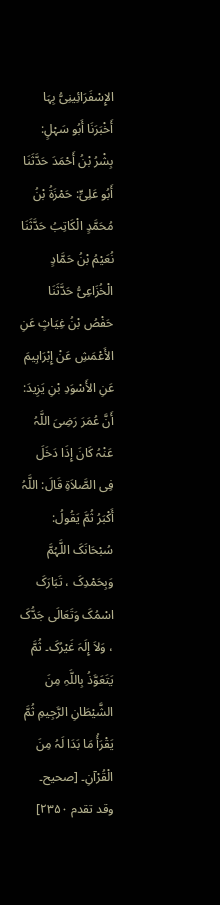الإِسْفَرَائِینِیُّ بِہَا أَخْبَرَنَا أَبُو سَہْلٍ: بِشْرُ بْنُ أَحْمَدَ حَدَّثَنَا أَبُو عَلِیٍّ: حَمْزَۃُ بْنُ مُحَمَّدٍ الْکَاتِبُ حَدَّثَنَا نُعَیْمُ بْنُ حَمَّادٍ الْخُزَاعِیُّ حَدَّثَنَا حَفْصُ بْنُ غِیَاثٍ عَنِ الأَعْمَشِ عَنْ إِبْرَاہِیمَ عَنِ الأَسْوَدِ بْنِ یَزِیدَ: أَنَّ عُمَرَ رَضِیَ اللَّہُ عَنْہُ کَانَ إِذَا دَخَلَ فِی الصَّلاَۃِ قَالَ: اللَّہُ أَکْبَرُ ثُمَّ یَقُولُ: سُبْحَانَکَ اللَّہُمَّ وَبِحَمْدِکَ ، تَبَارَکَ اسْمُکَ وَتَعَالَی جَدُّکَ ، وَلاَ إِلَہَ غَیْرُکَ۔ ثُمَّ یَتَعَوَّذُ بِاللَّہِ مِنَ الشَّیْطَانِ الرَّجِیمِ ثُمَّ یَقْرَأُ مَا بَدَا لَہُ مِنَ الْقُرْآنِ۔ [صحیح۔ وقد تقدم ۲۳۵۰]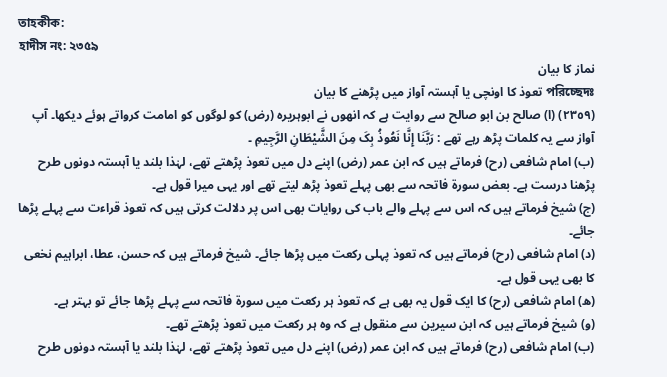তাহকীক:
হাদীস নং: ২৩৫৯
نماز کا بیان
পরিচ্ছেদঃ تعوذ کا اونچی یا آہستہ آواز میں پڑھنے کا بیان
(٢٣٥٩) (ا) صالح بن ابو صالح سے روایت ہے کہ انھوں نے ابوہریرہ (رض) کو لوگوں کو امامت کرواتے ہوئے دیکھا۔ آپ آواز سے یہ کلمات پڑھ رہے تھے : رَبَّنَا إِنَّا نَعُوذُ بِکَ مِنَ الشَّیْطَانِ الرَّجِیمِ ۔
(ب) امام شافعی (رح) فرماتے ہیں کہ ابن عمر (رض) اپنے دل میں تعوذ پڑھتے تھے، لہٰذا بلند یا آہستہ دونوں طرح پڑھنا درست ہے۔ بعض سورة فاتحہ سے بھی پہلے تعوذ پڑھ لیتے تھے اور یہی میرا قول ہے۔
(ج) شیخ فرماتے ہیں کہ اس سے پہلے والے باب کی روایات بھی اس پر دلالت کرتی ہیں کہ تعوذ قراءت سے پہلے پڑھا جائے۔
(د) امام شافعی (رح) فرماتے ہیں کہ تعوذ پہلی رکعت میں پڑھا جائے۔ شیخ فرماتے ہیں کہ حسن، عطا، ابراہیم نخعی کا بھی یہی قول ہے۔
(ھ) امام شافعی (رح) کا ایک قول یہ بھی ہے کہ تعوذ ہر رکعت میں سورة فاتحہ سے پہلے پڑھا جائے تو بہتر ہے۔
(و) شیخ فرماتے ہیں کہ ابن سیرین سے منقول ہے کہ وہ ہر رکعت میں تعوذ پڑھتے تھے۔
(ب) امام شافعی (رح) فرماتے ہیں کہ ابن عمر (رض) اپنے دل میں تعوذ پڑھتے تھے، لہٰذا بلند یا آہستہ دونوں طرح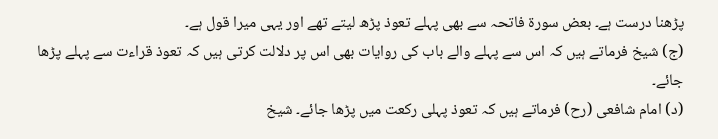پڑھنا درست ہے۔ بعض سورة فاتحہ سے بھی پہلے تعوذ پڑھ لیتے تھے اور یہی میرا قول ہے۔
(ج) شیخ فرماتے ہیں کہ اس سے پہلے والے باب کی روایات بھی اس پر دلالت کرتی ہیں کہ تعوذ قراءت سے پہلے پڑھا جائے۔
(د) امام شافعی (رح) فرماتے ہیں کہ تعوذ پہلی رکعت میں پڑھا جائے۔ شیخ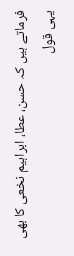فرماتے ہیں کہ حسن، عطا، ابراہیم نخعی کا بھی یہی قول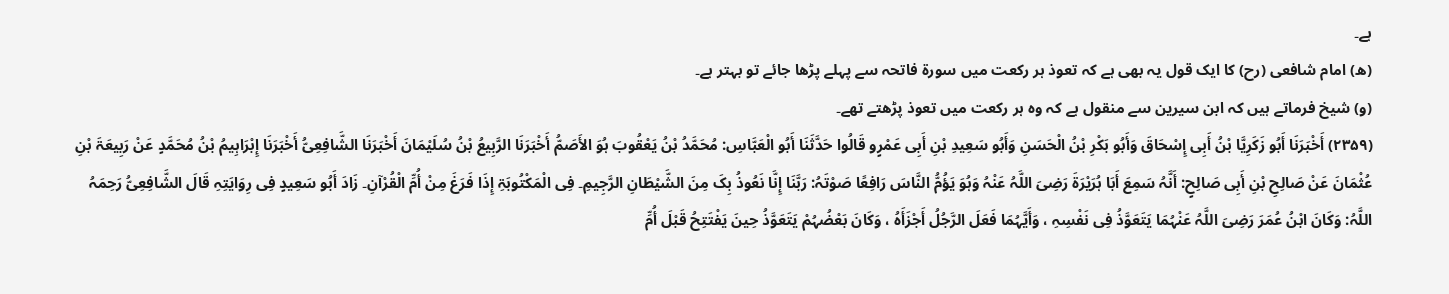ہے۔
(ھ) امام شافعی (رح) کا ایک قول یہ بھی ہے کہ تعوذ ہر رکعت میں سورة فاتحہ سے پہلے پڑھا جائے تو بہتر ہے۔
(و) شیخ فرماتے ہیں کہ ابن سیرین سے منقول ہے کہ وہ ہر رکعت میں تعوذ پڑھتے تھے۔
(۲۳۵۹) أَخْبَرَنَا أَبُو زَکَرِیَّا بْنُ أَبِی إِسْحَاقَ وَأَبُو بَکْرِ بْنُ الْحَسَنِ وَأَبُو سَعِیدِ بْنِ أَبِی عَمْرٍو قَالُوا حَدَّثَنَا أَبُو الْعَبَّاسِ: مُحَمَّدُ بْنُ یَعْقُوبَ ہُوَ الأَصَمُّ أَخْبَرَنَا الرَّبِیعُ بْنُ سُلَیْمَانَ أَخْبَرَنَا الشَّافِعِیُّ أَخْبَرَنَا إِبْرَاہِیمُ بْنُ مُحَمَّدٍ عَنْ رَبِیعَۃَ بْنِ عُثْمَانَ عَنْ صَالِحِ بْنِ أَبِی صَالِحٍ: أَنَّہُ سَمِعَ أَبَا ہُرَیْرَۃَ رَضِیَ اللَّہُ عَنْہُ وَہُوَ یَؤُمُّ النَّاسَ رَافِعًا صَوْتَہُ: رَبَّنَا إِنَّا نَعُوذُ بِکَ مِنَ الشَّیْطَانِ الرَّجِیمِ۔ فِی الْمَکْتُوبَۃِ إِذَا فَرَغَ مِنْ أُمِّ الْقُرْآنِ۔ زَادَ أَبُو سَعِیدٍ فِی رِوَایَتِہِ قَالَ الشَّافِعِیُّ رَحِمَہُ اللَّہُ: وَکَانَ ابْنُ عُمَرَ رَضِیَ اللَّہُ عَنْہُمَا یَتَعَوَّذُ فِی نَفْسِہِ ، وَأَیَّہُمَا فَعَلَ الرَّجُلُ أَجْزَأَہُ ، وَکَانَ بَعْضُہُمْ یَتَعَوَّذُ حِینَ یَفْتَتِحُ قَبْلَ أُمِّ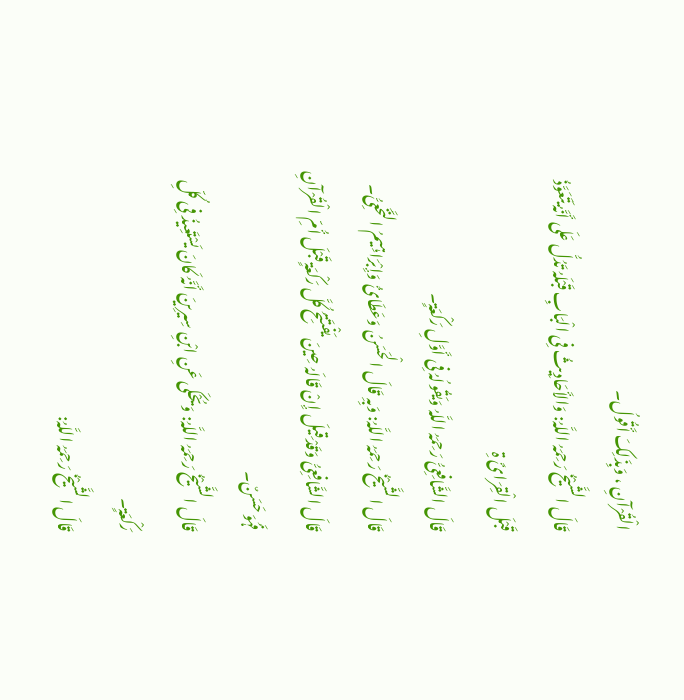الْقُرْآنِ ، وَبِذَلِکَ أَقُولُ۔
قَالَ الشَّیْخُ رَحِمَہُ اللَّہُ: وَالأَحَادِیثُ فِی الْبَابِ قَبْلَہُ تَدُلُّ عَلَی أَنَّہُ یَتَعَوَّذُ قَبْلَ الْقِرَائَ ۃِ
قَالَ الشَّافِعِیُّ رَحِمَہُ اللَّہُ وَیَقُولُہُ فِی أَوَّلِ رَکْعَۃٍ۔
قَالَ الشَّیْخُ رَحِمَہُ اللَّہُ: وَبِہِ قَالَ الْحَسَنُ وَعَطَائُ وَإِبْرَاہِیمُ النَّخَعِیُّ۔
قَالَ الشَّافِعِیُّ وَقَدْ قِیلَ إِنْ قَالَہُ حِینَ یَفْتَتِحُ کُلَّ رَکْعَۃٍ قَبْلَ أُمِّ الْقُرْآنِ فَہُوَ حَسَنٌ۔
قَالَ الشَّیْخُ رَحِمَہُ اللَّہُ: وَیُحْکَی عَنِ ابْنِ سِیرِینَ أَنَّہُ کَانَ یَسْتَعِیذُ فِی کُلِّ رَکْعَۃٍ۔
قَالَ الشَّیْخُ رَحِمَہُ اللَّہُ: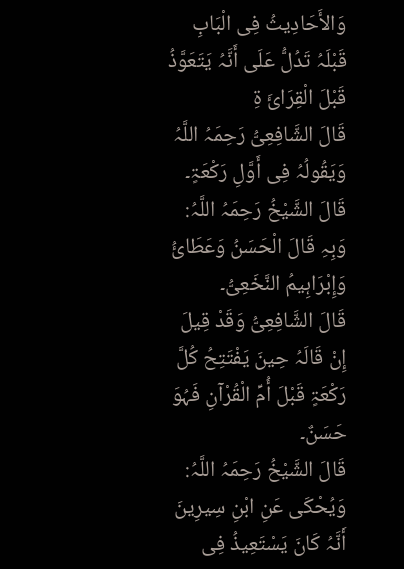وَالأَحَادِیثُ فِی الْبَابِ قَبْلَہُ تَدُلُّ عَلَی أَنَّہُ یَتَعَوَّذُ قَبْلَ الْقِرَائَ ۃِ
قَالَ الشَّافِعِیُّ رَحِمَہُ اللَّہُ وَیَقُولُہُ فِی أَوَّلِ رَکْعَۃٍ۔
قَالَ الشَّیْخُ رَحِمَہُ اللَّہُ: وَبِہِ قَالَ الْحَسَنُ وَعَطَائُ وَإِبْرَاہِیمُ النَّخَعِیُّ۔
قَالَ الشَّافِعِیُّ وَقَدْ قِیلَ إِنْ قَالَہُ حِینَ یَفْتَتِحُ کُلَّ رَکْعَۃٍ قَبْلَ أُمِّ الْقُرْآنِ فَہُوَ حَسَنٌ۔
قَالَ الشَّیْخُ رَحِمَہُ اللَّہُ: وَیُحْکَی عَنِ ابْنِ سِیرِینَ أَنَّہُ کَانَ یَسْتَعِیذُ فِی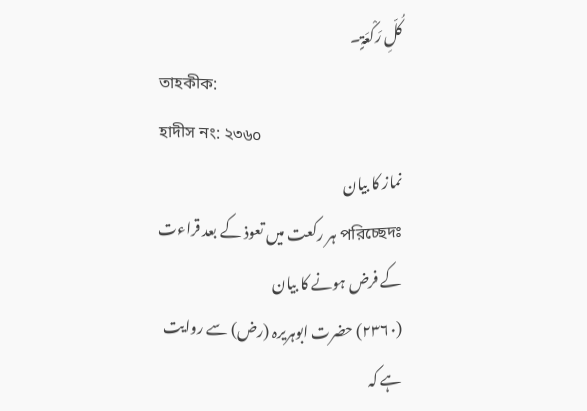کُلِّ رَکْعَۃٍ۔
তাহকীক:
হাদীস নং: ২৩৬০
نماز کا بیان
পরিচ্ছেদঃ ہر رکعت میں تعوذ کے بعد قراءت کے فرض ہونے کا بیان
(٢٣٦٠) حضرت ابوہریرہ (رض) سے روایت ہے کہ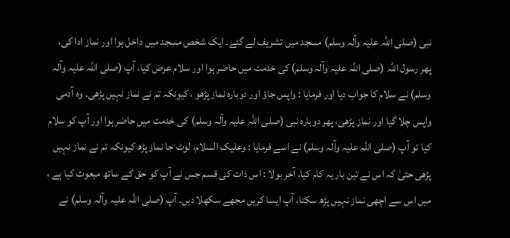نبی (صلی اللہ علیہ وآلہ وسلم) مسجد میں تشریف لے گئے۔ ایک شخص مسجد میں داخل ہوا اور نماز ادا کی، پھر رسول اللہ (صلی اللہ علیہ وآلہ وسلم) کی خدمت میں حاضر ہوا اور سلام عرض کیا، آپ (صلی اللہ علیہ وآلہ وسلم) نے سلام کا جواب دیا اور فرمایا : واپس جاؤ اور دوبارہ نماز پڑھو ، کیونکہ تم نے نماز نہیں پڑھی۔ وہ آدمی واپس چلا گیا اور نماز پڑھی، پھر دوبارہ نبی (صلی اللہ علیہ وآلہ وسلم) کی خدمت میں حاضر ہوا اور آپ کو سلام کیا تو آپ (صلی اللہ علیہ وآلہ وسلم) نے اسے فرمایا : وعلیک السلام، لوٹ جا نماز پڑھ کیونکہ تم نے نماز نہیں پڑھی حتیٰ کہ اس نے تین بار یہ کام کیا، آخر بولا : اس ذات کی قسم جس نے آپ کو حق کے ساتھ مبعوث کیا ہے ، میں اس سے اچھی نماز نہیں پڑھ سکتا، آپ ایسا کریں مجھے سکھلا دیں۔ آپ (صلی اللہ علیہ وآلہ وسلم) نے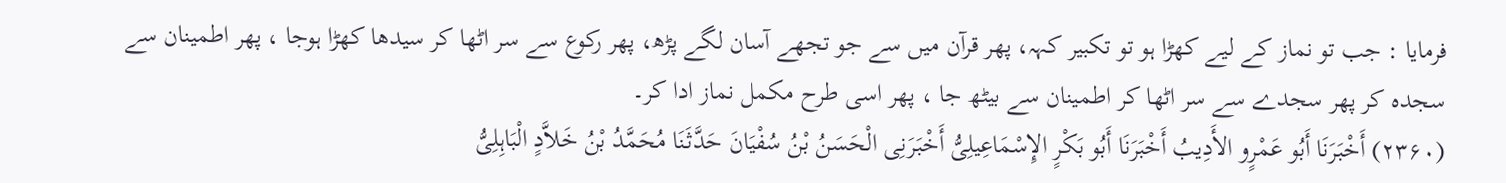فرمایا : جب تو نماز کے لیے کھڑا ہو تو تکبیر کہہ، پھر قرآن میں سے جو تجھے آسان لگے پڑھ، پھر رکوع سے سر اٹھا کر سیدھا کھڑا ہوجا ، پھر اطمینان سے سجدہ کر پھر سجدے سے سر اٹھا کر اطمینان سے بیٹھ جا ، پھر اسی طرح مکمل نماز ادا کر۔
(۲۳۶۰) أَخْبَرَنَا أَبُو عَمْرٍو الأَدِیبُ أَخْبَرَنَا أَبُو بَکْرٍ الإِسْمَاعِیلِیُّ أَخْبَرَنِی الْحَسَنُ بْنُ سُفْیَانَ حَدَّثَنَا مُحَمَّدُ بْنُ خَلاَّدٍ الْبَاہِلِیُّ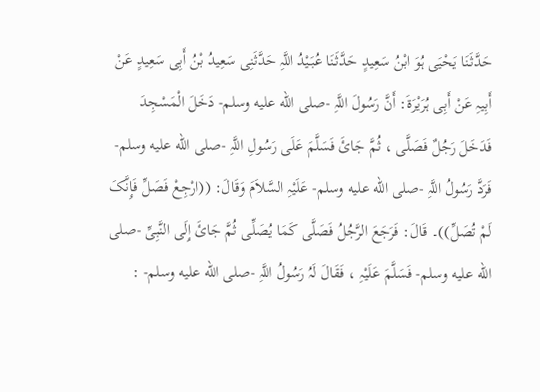حَدَّثَنَا یَحْیَی ہُوَ ابْنُ سَعِیدٍ حَدَّثَنَا عُبَیْدُ اللَّہِ حَدَّثَنِی سَعِیدُ بْنُ أَبِی سَعِیدٍ عَنْ أَبِیہِ عَنْ أَبِی ہُرَیْرَۃَ: أَنَّ رَسُولَ اللَّہِ -صلى الله عليه وسلم- دَخَلَ الْمَسْجِدَ فَدَخَلَ رَجُلٌ فَصَلَّی ، ثُمَّ جَائَ فَسَلَّمَ عَلَی رَسُولِ اللَّہِ -صلى الله عليه وسلم- فَرَدَّ رَسُولُ اللَّہِ -صلى الله عليه وسلم- عَلَیْہِ السَّلاَمَ وَقَالَ: ((ارْجِعْ فَصَلِّ فَإِنَّکَ لَمْ تُصَلِّ))۔ قَالَ: فَرَجَعَ الرَّجُلُ فَصَلَّی کَمَا یُصَلِّی ثُمَّ جَائَ إِلَی النَّبِیِّ -صلى الله عليه وسلم- فَسَلَّمَ عَلَیْہِ ، فَقَالَ لَہُ رَسُولُ اللَّہِ -صلى الله عليه وسلم- :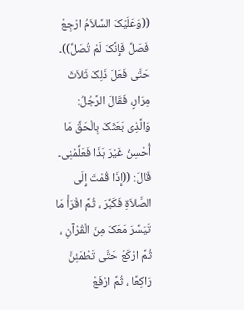((وَعَلَیْکَ السَّلاَمُ ارْجِعْ فَصَلِّ فَإِنَّکَ لَمْ تُصَلِّ))۔ حَتَّی فَعَلَ ذَلِکَ ثَلاَثَ مِرَارٍ، فَقَالَ الرَّجُلُ: وَالَّذِی بَعَثَکَ بِالْحَقِّ مَا أُحْسِنُ غَیْرَ ہَذَا فَعَلِّمْنِی۔ قَالَ: ((إِذَا قُمْتَ إِلَی الصَّلاَۃِ فَکَبِّرَ ، ثُمَّ اقْرَأْ مَا تَیَسَّرَ مَعَکَ مِنَ الْقُرْآنِ ، ثُمَّ ارْکَعْ حَتَّی تَطْمَئِنَّ رَاکِعًا ، ثُمَّ ارْفَعْ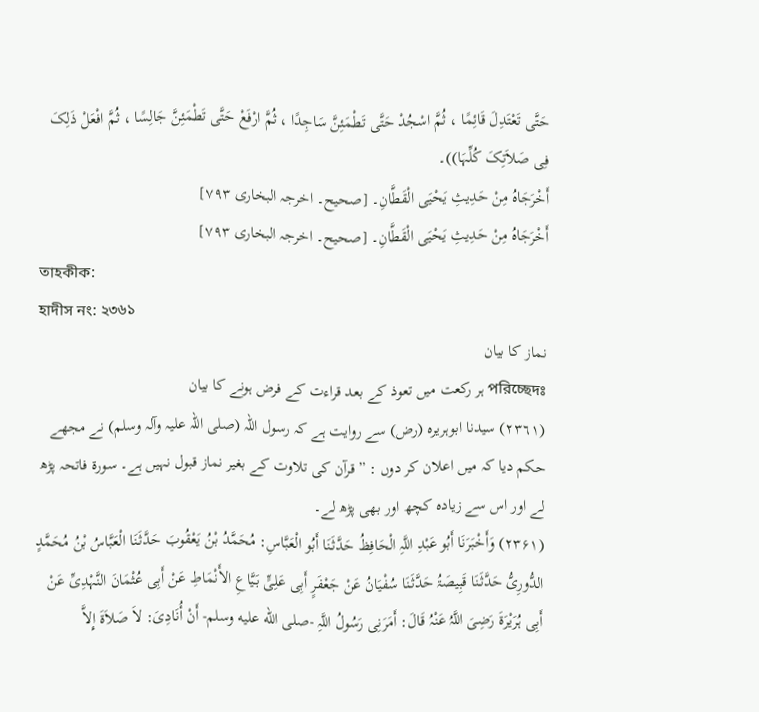حَتَّی تَعْتَدِلَ قَائِمًا ، ثُمَّ اسْجُدْ حَتَّی تَطْمَئِنَّ سَاجِدًا ، ثُمَّ ارْفَعْ حَتَّی تَطْمَئِنَّ جَالِسًا ، ثُمَّ افْعَلْ ذَلِکَ فِی صَلاَتِکَ کُلِّہَا))۔
أَخْرَجَاہُ مِنْ حَدِیثِ یَحْیَی الْقَطَّانِ۔ [صحیح۔ اخرجہ البخاری ۷۹۳]
أَخْرَجَاہُ مِنْ حَدِیثِ یَحْیَی الْقَطَّانِ۔ [صحیح۔ اخرجہ البخاری ۷۹۳]
তাহকীক:
হাদীস নং: ২৩৬১
نماز کا بیان
পরিচ্ছেদঃ ہر رکعت میں تعوذ کے بعد قراءت کے فرض ہونے کا بیان
(٢٣٦١) سیدنا ابوہریرہ (رض) سے روایت ہے کہ رسول اللہ (صلی اللہ علیہ وآلہ وسلم) نے مجھے حکم دیا کہ میں اعلان کر دوں : ” قرآن کی تلاوت کے بغیر نماز قبول نہیں ہے۔ سورة فاتحہ پڑھ لے اور اس سے زیادہ کچھ اور بھی پڑھ لے۔
(۲۳۶۱) وَأَخْبَرَنَا أَبُو عَبْدِ اللَّہِ الْحَافِظُ حَدَّثَنَا أَبُو الْعَبَّاسِ: مُحَمَّدُ بْنُ یَعْقُوبَ حَدَّثَنَا الْعَبَّاسُ بْنُ مُحَمَّدٍ الدُّورِیُّ حَدَّثَنَا قَبِیصَۃُ حَدَّثَنَا سُفْیَانُ عَنْ جَعْفَرٍ أَبِی عَلِیٍّ بَیَّاعِ الأَنْمَاطِ عَنْ أَبِی عُثْمَانَ النَّہْدِیِّ عَنْ أَبِی ہُرَیْرَۃَ رَضِیَ اللَّہُ عَنْہُ قَالَ: أَمَرَنِی رَسُولُ اللَّہِ -صلى الله عليه وسلم- أَنْ أُنَادِیَ: لاَ صَلاَۃَ إِلاَّ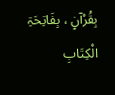بِقُرْآنٍ ، بِفَاتِحَۃِ الْکِتَابِ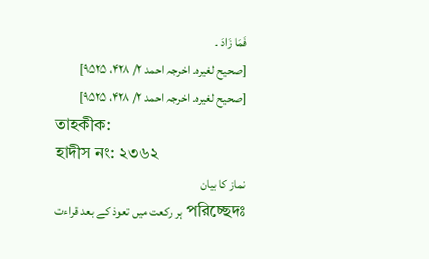فَمَا زَادَ ۔
[صحیح لغیرہ۔ اخرجہ احمد ۲/ ۴۲۸، ۹۵۲۵]
[صحیح لغیرہ۔ اخرجہ احمد ۲/ ۴۲۸، ۹۵۲۵]
তাহকীক:
হাদীস নং: ২৩৬২
نماز کا بیان
পরিচ্ছেদঃ ہر رکعت میں تعوذ کے بعد قراءت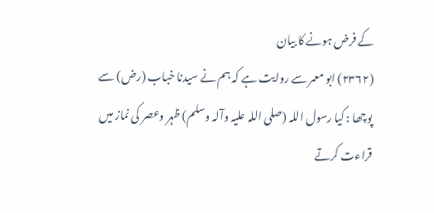کے فرض ہونے کا بیان
(٢٣٦٢) ابو معمر سے روایت ہے کہ ہم نے سیدنا خباب (رض) سے پوچھا : کیا رسول اللہ (صلی اللہ علیہ وآلہ وسلم) ظہر وعصر کی نماز میں قراءت کرتے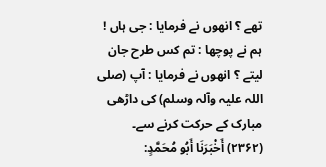تھے ؟ انھوں نے فرمایا : جی ہاں ! ہم نے پوچھا : تم کس طرح جان لیتے ؟ انھوں نے فرمایا : آپ (صلی اللہ علیہ وآلہ وسلم) کی داڑھی مبارک کے حرکت کرنے سے۔
(۲۳۶۲) أَخْبَرَنَا أَبُو مُحَمَّدٍ: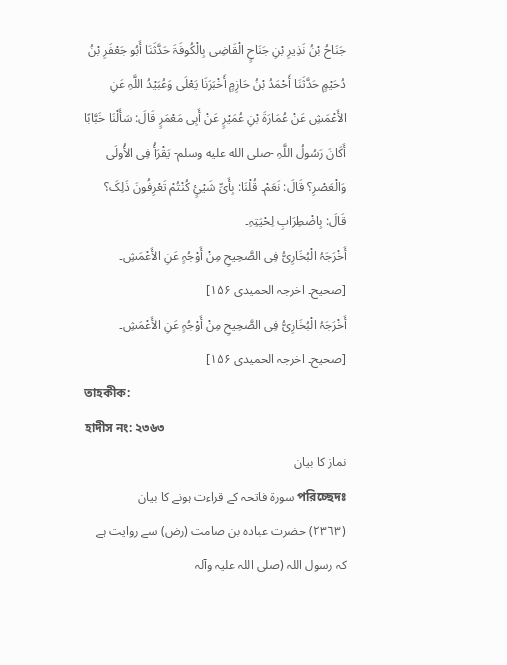جَنَاحُ بْنُ نَذِیرِ بْنِ جَنَاحٍ الْقَاضِی بِالْکُوفَۃَ حَدَّثَنَا أَبُو جَعْفَرِ بْنُ دُحَیْمٍ حَدَّثَنَا أَحْمَدُ بْنُ حَازِمٍ أَخْبَرَنَا یَعْلَی وَعُبَیْدُ اللَّہِ عَنِ الأَعْمَشِ عَنْ عُمَارَۃَ بْنِ عُمَیْرٍ عَنْ أَبِی مَعْمَرٍ قَالَ: سَأَلْنَا خَبَّابًا أَکَانَ رَسُولُ اللَّہِ -صلى الله عليه وسلم- یَقْرَأُ فِی الأُولَی وَالْعَصْرِ؟ قَالَ: نَعَمْ۔ قُلْنَا: بِأَیِّ شَیْئٍ کُنْتُمْ تَعْرِفُونَ ذَلِکَ؟ قَالَ: بِاضْطِرَابِ لِحْیَتِہِ۔
أَخْرَجَہُ الْبُخَارِیُّ فِی الصَّحِیحِ مِنْ أَوْجُہٍ عَنِ الأَعْمَشِ۔ [صحیح۔ اخرجہ الحمیدی ۱۵۶]
أَخْرَجَہُ الْبُخَارِیُّ فِی الصَّحِیحِ مِنْ أَوْجُہٍ عَنِ الأَعْمَشِ۔ [صحیح۔ اخرجہ الحمیدی ۱۵۶]
তাহকীক:
হাদীস নং: ২৩৬৩
نماز کا بیان
পরিচ্ছেদঃ سورة فاتحہ کے قراءت ہونے کا بیان
(٢٣٦٣) حضرت عبادہ بن صامت (رض) سے روایت ہے کہ رسول اللہ (صلی اللہ علیہ وآلہ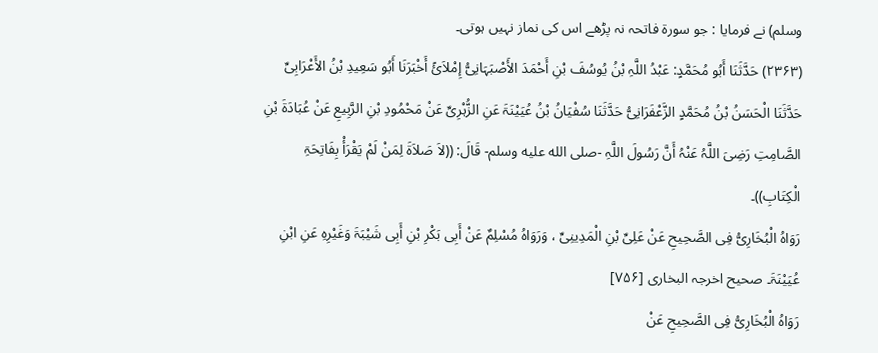وسلم) نے فرمایا : جو سورة فاتحہ نہ پڑھے اس کی نماز نہیں ہوتی۔
(۲۳۶۳) حَدَّثَنَا أَبُو مُحَمَّدٍ: عَبْدُ اللَّہِ بْنُ یُوسُفَ بْنِ أَحْمَدَ الأَصْبَہَانِیُّ إِمْلاَئً أَخْبَرَنَا أَبُو سَعِیدِ بْنُ الأَعْرَابِیِّ حَدَّثَنَا الْحَسَنُ بْنُ مُحَمَّدٍ الزَّعْفَرَانِیُّ حَدَّثَنَا سُفْیَانُ بْنُ عُیَیْنَۃَ عَنِ الزُّہْرِیِّ عَنْ مَحْمُودِ بْنِ الرَّبِیعِ عَنْ عُبَادَۃَ بْنِ الصَّامِتِ رَضِیَ اللَّہُ عَنْہُ أَنَّ رَسُولَ اللَّہِ -صلى الله عليه وسلم- قَالَ: ((لاَ صَلاَۃَ لِمَنْ لَمْ یَقْرَأْ بِفَاتِحَۃِ الْکِتَابِ))۔
رَوَاہُ الْبُخَارِیُّ فِی الصَّحِیحِ عَنْ عَلِیِّ بْنِ الْمَدِینِیِّ ، وَرَوَاہُ مُسْلِمٌ عَنْ أَبِی بَکْرِ بْنِ أَبِی شَیْبَۃَ وَغَیْرِہِ عَنِ ابْنِ عُیَیْنَۃَ۔ صحیح اخرجہ البخاری [۷۵۶]
رَوَاہُ الْبُخَارِیُّ فِی الصَّحِیحِ عَنْ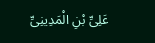عَلِیِّ بْنِ الْمَدِینِیِّ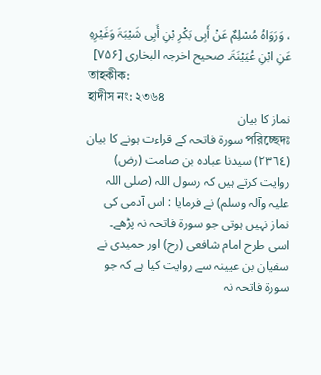، وَرَوَاہُ مُسْلِمٌ عَنْ أَبِی بَکْرِ بْنِ أَبِی شَیْبَۃَ وَغَیْرِہِ عَنِ ابْنِ عُیَیْنَۃَ۔ صحیح اخرجہ البخاری [۷۵۶]
তাহকীক:
হাদীস নং: ২৩৬৪
نماز کا بیان
পরিচ্ছেদঃ سورة فاتحہ کے قراءت ہونے کا بیان
(٢٣٦٤) سیدنا عبادہ بن صامت (رض) روایت کرتے ہیں کہ رسول اللہ (صلی اللہ علیہ وآلہ وسلم) نے فرمایا : اس آدمی کی نماز نہیں ہوتی جو سورة فاتحہ نہ پڑھے۔
اسی طرح امام شافعی (رح) اور حمیدی نے سفیان بن عیینہ سے روایت کیا ہے کہ جو سورة فاتحہ نہ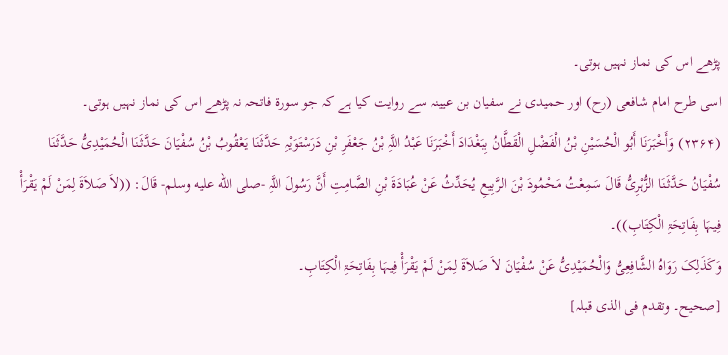پڑھے اس کی نماز نہیں ہوتی۔
اسی طرح امام شافعی (رح) اور حمیدی نے سفیان بن عیینہ سے روایت کیا ہے کہ جو سورة فاتحہ نہ پڑھے اس کی نماز نہیں ہوتی۔
(۲۳۶۴) وَأَخْبَرَنَا أَبُو الْحُسَیْنِ بْنُ الْفَضْلِ الْقَطَّانُ بِبَغْدَادَ أَخْبَرَنَا عَبْدُ اللَّہِ بْنُ جَعْفَرِ بْنِ دَرَسْتَوَیْہِ حَدَّثَنَا یَعْقُوبُ بْنُ سُفْیَانَ حَدَّثَنَا الْحُمَیْدِیُّ حَدَّثَنَا سُفْیَانُ حَدَّثَنَا الزُّہْرِیُّ قَالَ سَمِعْتُ مَحْمُودَ بْنَ الرَّبِیعِ یُحَدِّثُ عَنْ عُبَادَۃَ بْنِ الصَّامِتِ أَنَّ رَسُولَ اللَّہِ -صلى الله عليه وسلم- قَالَ: ((لاَ صَلاَۃَ لِمَنْ لَمْ یَقْرَأْ فِیہَا بِفَاتِحَۃِ الْکِتَابِ))۔
وَکَذَلِکَ رَوَاہُ الشَّافِعِیُّ وَالْحُمَیْدِیُّ عَنْ سُفْیَانَ لاَ صَلاَۃَ لِمَنْ لَمْ یَقْرَأْ فِیہَا بِفَاتِحَۃِ الْکِتَابِ۔
[صحیح۔ وتقدم فی الذی قبلہ]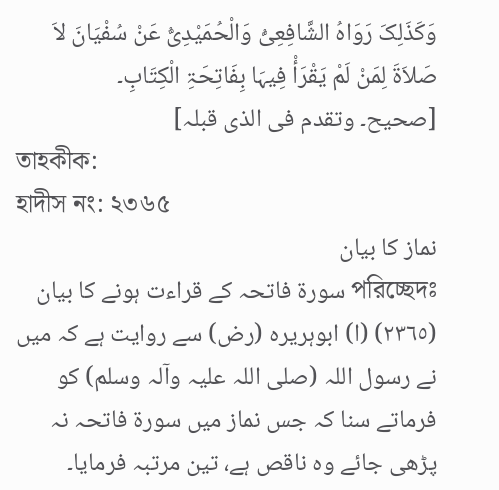وَکَذَلِکَ رَوَاہُ الشَّافِعِیُّ وَالْحُمَیْدِیُّ عَنْ سُفْیَانَ لاَ صَلاَۃَ لِمَنْ لَمْ یَقْرَأْ فِیہَا بِفَاتِحَۃِ الْکِتَابِ۔
[صحیح۔ وتقدم فی الذی قبلہ]
তাহকীক:
হাদীস নং: ২৩৬৫
نماز کا بیان
পরিচ্ছেদঃ سورة فاتحہ کے قراءت ہونے کا بیان
(٢٣٦٥) (ا) ابوہریرہ (رض) سے روایت ہے کہ میں نے رسول اللہ (صلی اللہ علیہ وآلہ وسلم) کو فرماتے سنا کہ جس نماز میں سورة فاتحہ نہ پڑھی جائے وہ ناقص ہے، تین مرتبہ فرمایا۔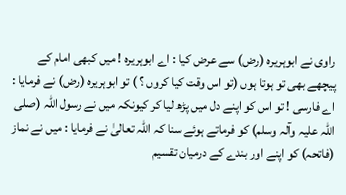راوی نے ابوہریرہ (رض) سے عرض کیا : اے ابوہریرہ ! میں کبھی امام کے پیچھے بھی تو ہوتا ہوں (تو اس وقت کیا کروں ؟ ) تو ابوہریرہ (رض) نے فرمایا : اے فارسی ! تو اس کو اپنے دل میں پڑھ لیا کر کیونکہ میں نے رسول اللہ (صلی اللہ علیہ وآلہ وسلم) کو فرماتے ہوئے سنا کہ اللہ تعالیٰ نے فرمایا : میں نے نماز (فاتحہ) کو اپنے اور بندے کے درمیان تقسیم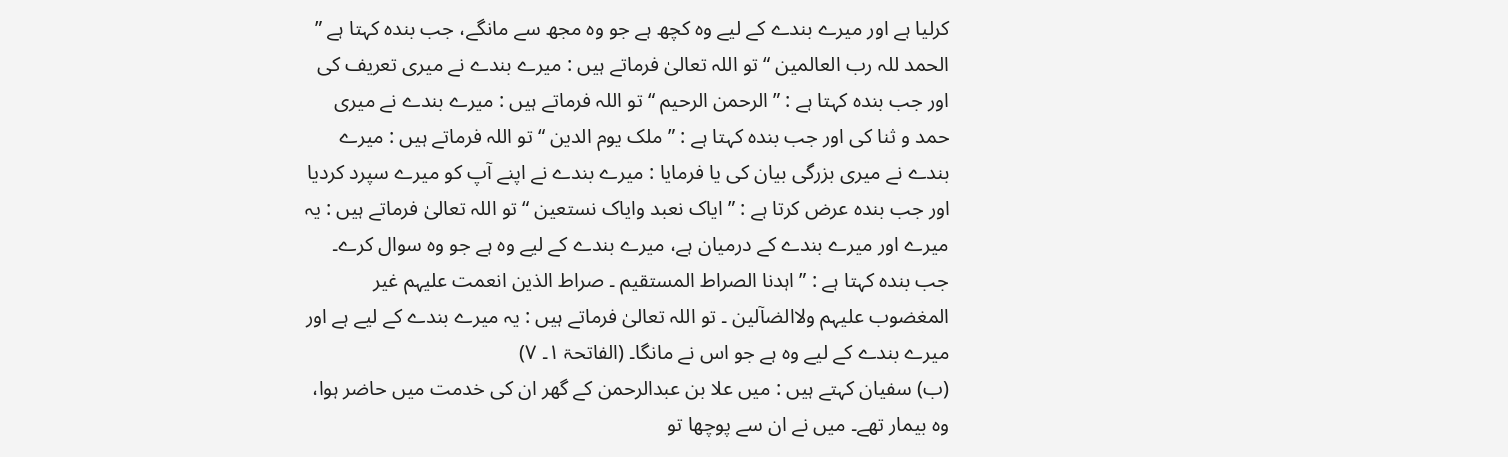کرلیا ہے اور میرے بندے کے لیے وہ کچھ ہے جو وہ مجھ سے مانگے، جب بندہ کہتا ہے ” الحمد للہ رب العالمین “ تو اللہ تعالیٰ فرماتے ہیں : میرے بندے نے میری تعریف کی اور جب بندہ کہتا ہے : ” الرحمن الرحیم “ تو اللہ فرماتے ہیں : میرے بندے نے میری حمد و ثنا کی اور جب بندہ کہتا ہے : ” ملک یوم الدین “ تو اللہ فرماتے ہیں : میرے بندے نے میری بزرگی بیان کی یا فرمایا : میرے بندے نے اپنے آپ کو میرے سپرد کردیا اور جب بندہ عرض کرتا ہے : ” ایاک نعبد وایاک نستعین “ تو اللہ تعالیٰ فرماتے ہیں : یہ میرے اور میرے بندے کے درمیان ہے، میرے بندے کے لیے وہ ہے جو وہ سوال کرے۔ جب بندہ کہتا ہے : ” اہدنا الصراط المستقیم ۔ صراط الذین انعمت علیہم غیر المغضوب علیہم ولاالضآلین ۔ تو اللہ تعالیٰ فرماتے ہیں : یہ میرے بندے کے لیے ہے اور میرے بندے کے لیے وہ ہے جو اس نے مانگا۔ (الفاتحۃ ١۔ ٧)
(ب) سفیان کہتے ہیں : میں علا بن عبدالرحمن کے گھر ان کی خدمت میں حاضر ہوا، وہ بیمار تھے۔ میں نے ان سے پوچھا تو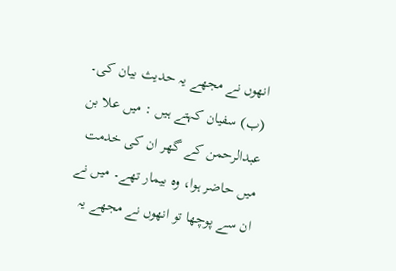انھوں نے مجھے یہ حدیث بیان کی۔
(ب) سفیان کہتے ہیں : میں علا بن عبدالرحمن کے گھر ان کی خدمت میں حاضر ہوا، وہ بیمار تھے۔ میں نے ان سے پوچھا تو انھوں نے مجھے یہ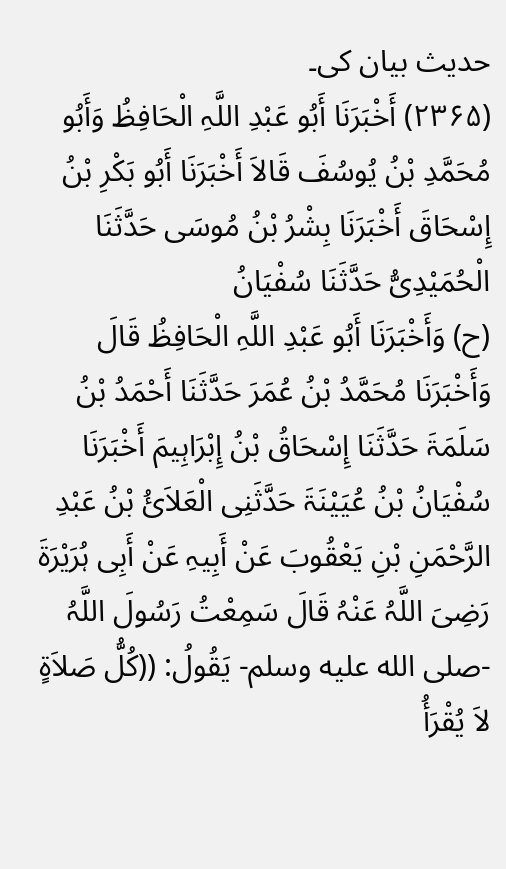حدیث بیان کی۔
(۲۳۶۵) أَخْبَرَنَا أَبُو عَبْدِ اللَّہِ الْحَافِظُ وَأَبُو مُحَمَّدِ بْنُ یُوسُفَ قَالاَ أَخْبَرَنَا أَبُو بَکْرِ بْنُ إِسْحَاقَ أَخْبَرَنَا بِشْرُ بْنُ مُوسَی حَدَّثَنَا الْحُمَیْدِیُّ حَدَّثَنَا سُفْیَانُ
(ح) وَأَخْبَرَنَا أَبُو عَبْدِ اللَّہِ الْحَافِظُ قَالَ وَأَخْبَرَنَا مُحَمَّدُ بْنُ عُمَرَ حَدَّثَنَا أَحْمَدُ بْنُ سَلَمَۃَ حَدَّثَنَا إِسْحَاقُ بْنُ إِبْرَاہِیمَ أَخْبَرَنَا سُفْیَانُ بْنُ عُیَیْنَۃَ حَدَّثَنِی الْعَلاَئُ بْنُ عَبْدِ الرَّحْمَنِ بْنِ یَعْقُوبَ عَنْ أَبِیہِ عَنْ أَبِی ہُرَیْرَۃَ رَضِیَ اللَّہُ عَنْہُ قَالَ سَمِعْتُ رَسُولَ اللَّہُ -صلى الله عليه وسلم- یَقُولُ: ((کُلُّ صَلاَۃٍ لاَ یُقْرَأُ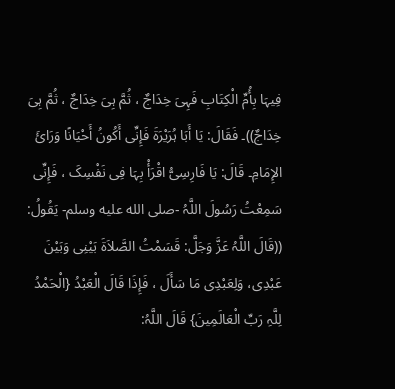فِیہَا بِأُمِّ الْکِتَابِ فَہِیَ خِدَاجٌ ، ثُمَّ ہِیَ خِدَاجٌ ، ثُمَّ ہِیَ خِدَاجٌ))۔ فَقَالَ: یَا أَبَا ہُرَیْرَۃَ فَإِنِّی أَکُونُ أَحْیَانًا وَرَائَ الإِمَامِ۔ قَالَ: یَا فَارِسِیُّ اقْرَأْ بِہَا فِی نَفْسِکَ ، فَإِنِّی سَمِعْتُ رَسُولَ اللَّہُ -صلى الله عليه وسلم- یَقُولُ: ((قَالَ اللَّہُ عَزَّ وَجَلَّ: قَسَمْتُ الصَّلاَۃَ بَیْنِی وَبَیْنَ عَبْدِی، وَلِعَبْدِی مَا سَأَلَ ، فَإِذَا قَالَ الْعَبْدُ {الْحَمْدُ لِلَّہِ رَبِّ الْعَالَمِینَ} قَالَ اللَّہُ: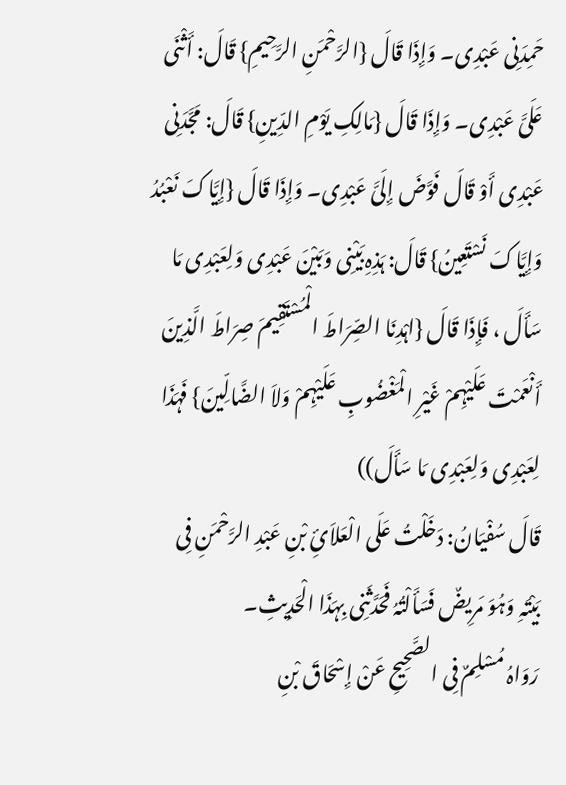حَمِدَنِی عَبْدِی۔ وَإِذَا قَالَ {الرَّحْمَنِ الرَّحِیمِ} قَالَ: أَثْنَی عَلَیَّ عَبْدِی۔ وَإِذَا قَالَ {مَالِکِ یَوْمِ الدِّینِ} قَالَ: مَجَّدَنِی عَبْدِی أَوْ قَالَ فَوَّضَ إِلَیَّ عَبْدِی۔ وَإِذَا قَالَ {إِیَّاکَ نَعْبُدُ وَإِیَّاکَ نَسْتَعِینُ} قَالَ: ہَذِہِ بَیْنِی وَبَیْنَ عَبْدِی وَلِعَبْدِی مَا سَأَلَ ، فَإِذَا قَالَ {اہْدِنَا الصِّرَاطَ الْمُسْتَقِیمَ صِرَاطَ الَّذِینَ أَنْعَمْتَ عَلَیْہِمْ غَیْرِ الْمَغْضُوبِ عَلَیْہِمْ وَلاَ الضَّالِّینَ} فَہَذَا لِعَبْدِی وَلِعَبْدِی مَا سَأَلَ))
قَالَ سُفْیَانُ: دَخَلْتُ عَلَی الْعَلاَئِ بْنِ عَبْدِ الرَّحْمَنِ فِی بَیْتَہِ وَہُوَ مَرِیضٌ فَسَأَلْتُہُ فَحَدَّثَنِی بِہَذَا الْحَدِیثِ۔
رَوَاہُ مُسْلِمٌ فِی الصَّحِیحِ عَنْ إِسْحَاقَ بْنِ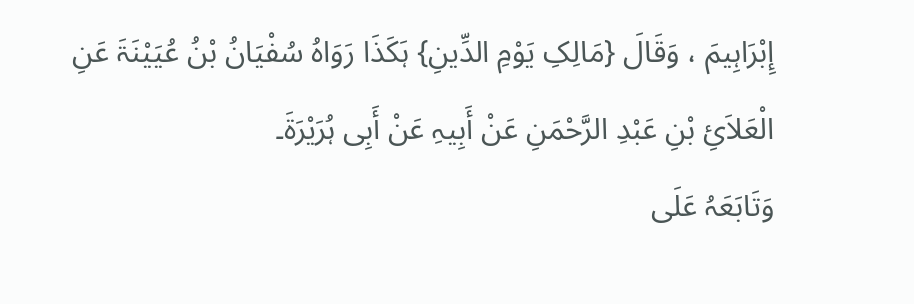إِبْرَاہِیمَ ، وَقَالَ {مَالِکِ یَوْمِ الدِّینِ} ہَکَذَا رَوَاہُ سُفْیَانُ بْنُ عُیَیْنَۃَ عَنِ الْعَلاَئِ بْنِ عَبْدِ الرَّحْمَنِ عَنْ أَبِیہِ عَنْ أَبِی ہُرَیْرَۃَ۔
وَتَابَعَہُ عَلَی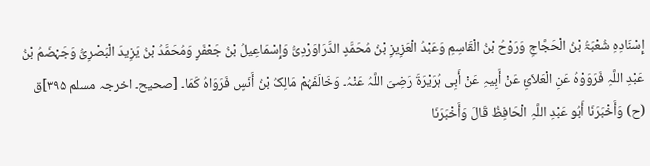إِسْنَادِہِ شُعْبَۃُ بْنُ الْحَجَّاجِ وَرَوْحُ بْنُ الْقَاسِمِ وَعَبْدُ الْعَزِیزِ بْنُ مُحَمَّدٍ الدَّرَاوَرْدِیُّ وَإِسْمَاعِیلُ بْنُ جَعْفَرٍ وَمُحَمَّدُ بْنُ یَزِیدَ الْبَصْرِیُّ وَجَہْضَمُ بْنُ عَبْدِ اللَّہِ فَرَوَوْہُ عَنِ الْعَلاَئِ عَنْ أَبِیہِ عَنْ أَبِی ہُرَیْرَۃَ رَضِیَ اللَّہُ عَنْہُ۔ وَخَالَفَہُمْ مَالِکُ بْنُ أَنَسٍ فَرَوَاہُ کَمَا۔ [صحیح۔ اخرجہ مسلم ۳۹۵]ق
(ح) وَأَخْبَرَنَا أَبُو عَبْدِ اللَّہِ الْحَافِظُ قَالَ وَأَخْبَرَنَا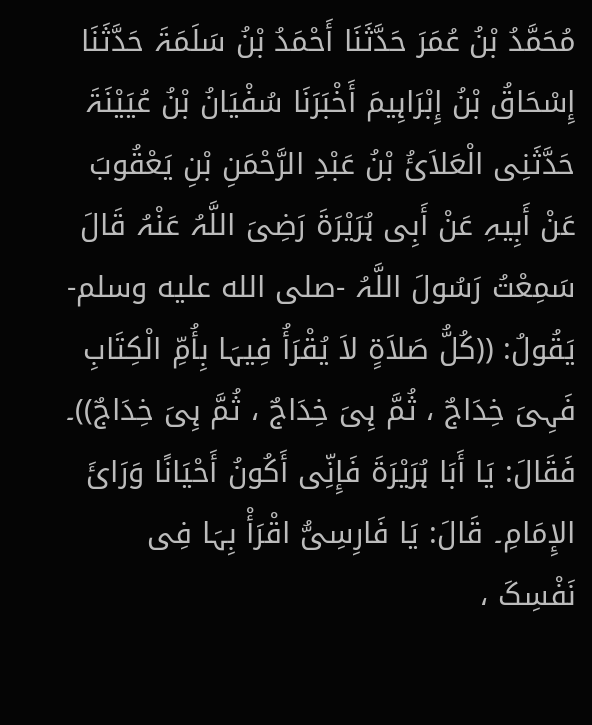مُحَمَّدُ بْنُ عُمَرَ حَدَّثَنَا أَحْمَدُ بْنُ سَلَمَۃَ حَدَّثَنَا إِسْحَاقُ بْنُ إِبْرَاہِیمَ أَخْبَرَنَا سُفْیَانُ بْنُ عُیَیْنَۃَ حَدَّثَنِی الْعَلاَئُ بْنُ عَبْدِ الرَّحْمَنِ بْنِ یَعْقُوبَ عَنْ أَبِیہِ عَنْ أَبِی ہُرَیْرَۃَ رَضِیَ اللَّہُ عَنْہُ قَالَ سَمِعْتُ رَسُولَ اللَّہُ -صلى الله عليه وسلم- یَقُولُ: ((کُلُّ صَلاَۃٍ لاَ یُقْرَأُ فِیہَا بِأُمِّ الْکِتَابِ فَہِیَ خِدَاجٌ ، ثُمَّ ہِیَ خِدَاجٌ ، ثُمَّ ہِیَ خِدَاجٌ))۔ فَقَالَ: یَا أَبَا ہُرَیْرَۃَ فَإِنِّی أَکُونُ أَحْیَانًا وَرَائَ الإِمَامِ۔ قَالَ: یَا فَارِسِیُّ اقْرَأْ بِہَا فِی نَفْسِکَ ،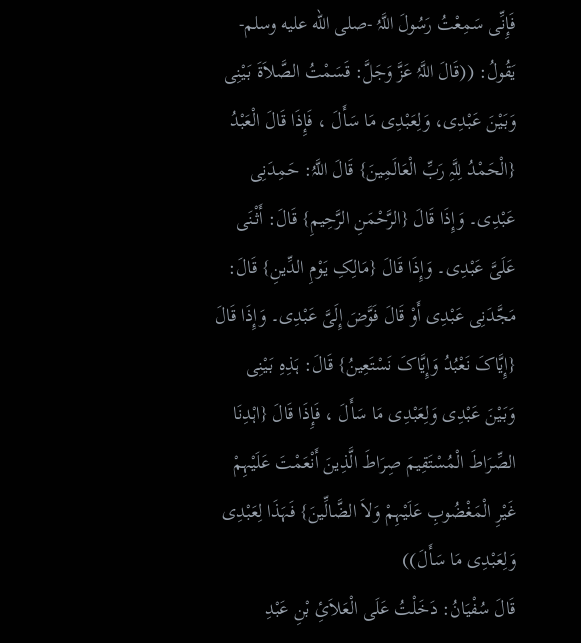فَإِنِّی سَمِعْتُ رَسُولَ اللَّہُ -صلى الله عليه وسلم- یَقُولُ: ((قَالَ اللَّہُ عَزَّ وَجَلَّ: قَسَمْتُ الصَّلاَۃَ بَیْنِی وَبَیْنَ عَبْدِی، وَلِعَبْدِی مَا سَأَلَ ، فَإِذَا قَالَ الْعَبْدُ {الْحَمْدُ لِلَّہِ رَبِّ الْعَالَمِینَ} قَالَ اللَّہُ: حَمِدَنِی عَبْدِی۔ وَإِذَا قَالَ {الرَّحْمَنِ الرَّحِیمِ} قَالَ: أَثْنَی عَلَیَّ عَبْدِی۔ وَإِذَا قَالَ {مَالِکِ یَوْمِ الدِّینِ} قَالَ: مَجَّدَنِی عَبْدِی أَوْ قَالَ فَوَّضَ إِلَیَّ عَبْدِی۔ وَإِذَا قَالَ {إِیَّاکَ نَعْبُدُ وَإِیَّاکَ نَسْتَعِینُ} قَالَ: ہَذِہِ بَیْنِی وَبَیْنَ عَبْدِی وَلِعَبْدِی مَا سَأَلَ ، فَإِذَا قَالَ {اہْدِنَا الصِّرَاطَ الْمُسْتَقِیمَ صِرَاطَ الَّذِینَ أَنْعَمْتَ عَلَیْہِمْ غَیْرِ الْمَغْضُوبِ عَلَیْہِمْ وَلاَ الضَّالِّینَ} فَہَذَا لِعَبْدِی وَلِعَبْدِی مَا سَأَلَ))
قَالَ سُفْیَانُ: دَخَلْتُ عَلَی الْعَلاَئِ بْنِ عَبْدِ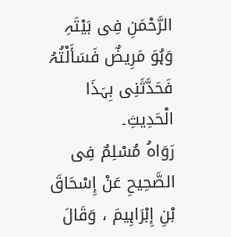الرَّحْمَنِ فِی بَیْتَہِ وَہُوَ مَرِیضٌ فَسَأَلْتُہُ فَحَدَّثَنِی بِہَذَا الْحَدِیثِ۔
رَوَاہُ مُسْلِمٌ فِی الصَّحِیحِ عَنْ إِسْحَاقَ بْنِ إِبْرَاہِیمَ ، وَقَالَ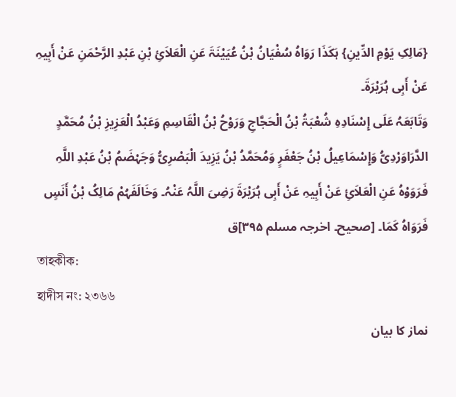{مَالِکِ یَوْمِ الدِّینِ} ہَکَذَا رَوَاہُ سُفْیَانُ بْنُ عُیَیْنَۃَ عَنِ الْعَلاَئِ بْنِ عَبْدِ الرَّحْمَنِ عَنْ أَبِیہِ عَنْ أَبِی ہُرَیْرَۃَ۔
وَتَابَعَہُ عَلَی إِسْنَادِہِ شُعْبَۃُ بْنُ الْحَجَّاجِ وَرَوْحُ بْنُ الْقَاسِمِ وَعَبْدُ الْعَزِیزِ بْنُ مُحَمَّدٍ الدَّرَاوَرْدِیُّ وَإِسْمَاعِیلُ بْنُ جَعْفَرٍ وَمُحَمَّدُ بْنُ یَزِیدَ الْبَصْرِیُّ وَجَہْضَمُ بْنُ عَبْدِ اللَّہِ فَرَوَوْہُ عَنِ الْعَلاَئِ عَنْ أَبِیہِ عَنْ أَبِی ہُرَیْرَۃَ رَضِیَ اللَّہُ عَنْہُ۔ وَخَالَفَہُمْ مَالِکُ بْنُ أَنَسٍ فَرَوَاہُ کَمَا۔ [صحیح۔ اخرجہ مسلم ۳۹۵]ق
তাহকীক:
হাদীস নং: ২৩৬৬
نماز کا بیان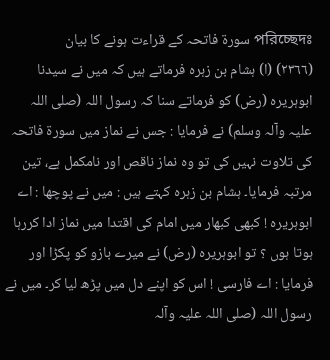পরিচ্ছেদঃ سورة فاتحہ کے قراءت ہونے کا بیان
(٢٣٦٦) (ا) ہشام بن زہرہ فرماتے ہیں کہ میں نے سیدنا ابوہریرہ (رض) کو فرماتے سنا کہ رسول اللہ (صلی اللہ علیہ وآلہ وسلم) نے فرمایا : جس نے نماز میں سورة فاتحہ کی تلاوت نہیں کی تو وہ نماز ناقص اور نامکمل ہے، تین مرتبہ فرمایا۔ ہشام بن زہرہ کہتے ہیں : میں نے پوچھا : اے ابوہریرہ ! کبھی کبھار میں امام کی اقتدا میں نماز ادا کررہا ہوتا ہوں ؟ تو ابوہریرہ (رض) نے میرے بازو کو پکڑا اور فرمایا : اے فارسی ! اس کو اپنے دل میں پڑھ لیا کر۔ میں نے رسول اللہ (صلی اللہ علیہ وآلہ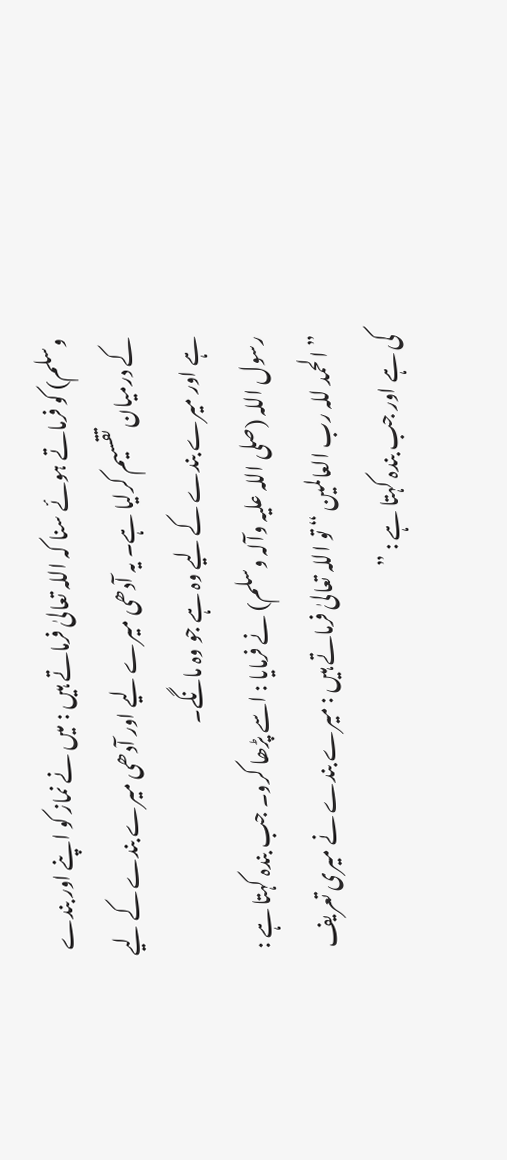وسلم) کو فرماتے ہوئے سنا کہ اللہ تعالیٰ فرماتے ہیں : میں نے نماز کو اپنے اور بندے کے درمیان تقسیم کرلیا ہے۔ یہ آدھی میرے لیے اور آدھی میرے بندے کے لیے ہے اور میرے بندے کے لیے وہ ہے جو وہ مانگے۔
رسول اللہ (صلی اللہ علیہ وآلہ وسلم) نے فرمایا : اسے پڑھا کرو۔ جب بندہ کہتا ہے : ” الحمد للہ رب العالمین “ تو اللہ تعالیٰ فرماتے ہیں : میرے بندے نے میری تعریف کی ہے اور جب بندہ کہتا ہے : ”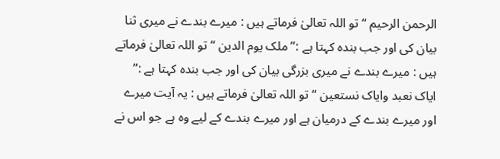الرحمن الرحیم “ تو اللہ تعالیٰ فرماتے ہیں : میرے بندے نے میری ثنا بیان کی اور جب بندہ کہتا ہے :” ملک یوم الدین “ تو اللہ تعالیٰ فرماتے ہیں : میرے بندے نے میری بزرگی بیان کی اور جب بندہ کہتا ہے :” ایاک نعبد وایاک نستعین “ تو اللہ تعالیٰ فرماتے ہیں : یہ آیت میرے اور میرے بندے کے درمیان ہے اور میرے بندے کے لیے وہ ہے جو اس نے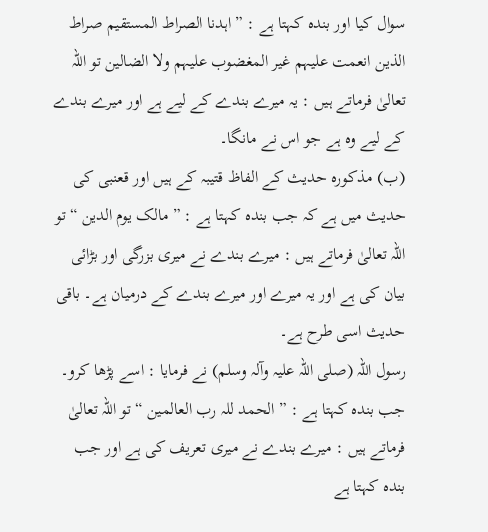سوال کیا اور بندہ کہتا ہے : ” اہدنا الصراط المستقیم صراط الذین انعمت علیہم غیر المغضوب علیہم ولا الضالین تو اللہ تعالیٰ فرماتے ہیں : یہ میرے بندے کے لیے ہے اور میرے بندے کے لیے وہ ہے جو اس نے مانگا۔
(ب) مذکورہ حدیث کے الفاظ قتیبہ کے ہیں اور قعنبی کی حدیث میں ہے کہ جب بندہ کہتا ہے : ” مالک یوم الدین “ تو اللہ تعالیٰ فرماتے ہیں : میرے بندے نے میری بزرگی اور بڑائی بیان کی ہے اور یہ میرے اور میرے بندے کے درمیان ہے۔ باقی حدیث اسی طرح ہے۔
رسول اللہ (صلی اللہ علیہ وآلہ وسلم) نے فرمایا : اسے پڑھا کرو۔ جب بندہ کہتا ہے : ” الحمد للہ رب العالمین “ تو اللہ تعالیٰ فرماتے ہیں : میرے بندے نے میری تعریف کی ہے اور جب بندہ کہتا ہے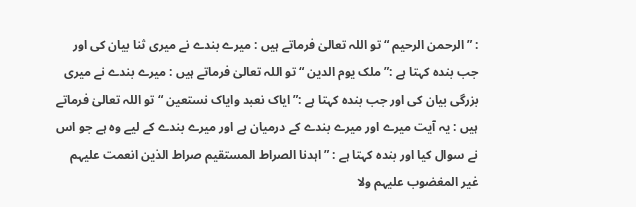: ” الرحمن الرحیم “ تو اللہ تعالیٰ فرماتے ہیں : میرے بندے نے میری ثنا بیان کی اور جب بندہ کہتا ہے :” ملک یوم الدین “ تو اللہ تعالیٰ فرماتے ہیں : میرے بندے نے میری بزرگی بیان کی اور جب بندہ کہتا ہے :” ایاک نعبد وایاک نستعین “ تو اللہ تعالیٰ فرماتے ہیں : یہ آیت میرے اور میرے بندے کے درمیان ہے اور میرے بندے کے لیے وہ ہے جو اس نے سوال کیا اور بندہ کہتا ہے : ” اہدنا الصراط المستقیم صراط الذین انعمت علیہم غیر المغضوب علیہم ولا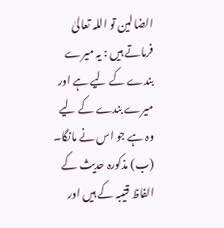الضالین تو اللہ تعالیٰ فرماتے ہیں : یہ میرے بندے کے لیے ہے اور میرے بندے کے لیے وہ ہے جو اس نے مانگا۔
(ب) مذکورہ حدیث کے الفاظ قتیبہ کے ہیں اور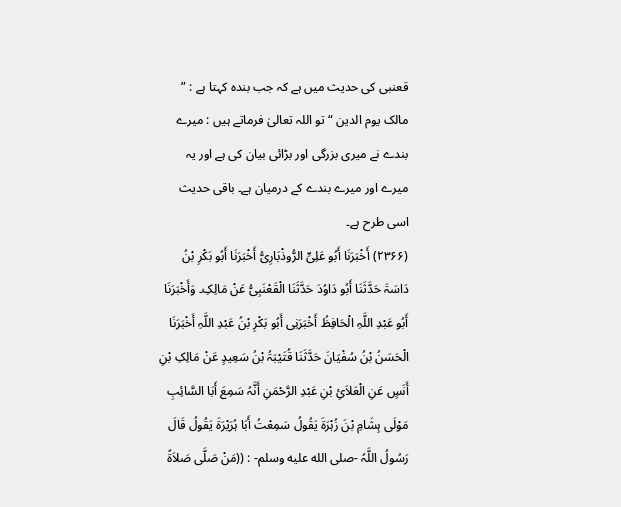قعنبی کی حدیث میں ہے کہ جب بندہ کہتا ہے : ” مالک یوم الدین “ تو اللہ تعالیٰ فرماتے ہیں : میرے بندے نے میری بزرگی اور بڑائی بیان کی ہے اور یہ میرے اور میرے بندے کے درمیان ہے۔ باقی حدیث اسی طرح ہے۔
(۲۳۶۶) أَخْبَرَنَا أَبُو عَلِیٍّ الرُّوذْبَارِیُّ أَخْبَرَنَا أَبُو بَکْرِ بْنُ دَاسَۃَ حَدَّثَنَا أَبُو دَاوُدَ حَدَّثَنَا الْقَعْنَبِیُّ عَنْ مَالِکِ۔ وَأَخْبَرَنَا أَبُو عَبْدِ اللَّہِ الْحَافِظُ أَخْبَرَنِی أَبُو بَکْرِ بْنُ عَبْدِ اللَّہِ أَخْبَرَنَا الْحَسَنُ بْنُ سُفْیَانَ حَدَّثَنَا قُتَیْبَۃُ بْنُ سَعِیدٍ عَنْ مَالِکِ بْنِ أَنَسٍ عَنِ الْعَلاَئِ بْنِ عَبْدِ الرَّحْمَنِ أَنَّہُ سَمِعَ أَبَا السَّائِبِ مَوْلَی ہِشَامِ بْنَ زُہْرَۃَ یَقُولُ سَمِعْتُ أَبَا ہُرَیْرَۃَ یَقُولُ قَالَ رَسُولُ اللَّہُ -صلى الله عليه وسلم- : ((مَنْ صَلَّی صَلاَۃً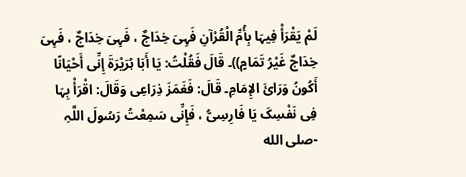لَمْ یَقْرَأْ فِیہَا بِأُمِّ الْقُرْآنِ فَہِیَ خِدَاجٌ ، فَہِیَ خِدَاجٌ ، فَہِیَ خِدَاجٌ غَیْرُ تَمَامٍ))۔ قَالَ فَقُلْتُ: یَا أَبَا ہُرَیْرَۃَ إِنِّی أَحْیَانًا أَکُونُ وَرَائَ الإِمَامِ۔ قَالَ: فَغَمَزَ ذِرَاعِی وَقَالَ: اقْرَأْ بِہَا فِی نَفْسِکَ یَا فَارِسِیُّ ، فَإِنِّی سَمِعْتُ رَسُولَ اللَّہِ -صلى الله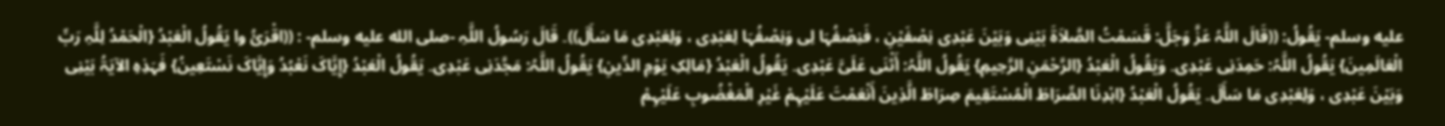عليه وسلم- یَقُولُ: ((قَالَ اللَّہُ عَزَّ وَجَلَّ: قَسَمْتُ الصَّلاَۃَ بَیْنِی وَبَیْنَ عَبْدِی نِصْفَیْنِ ، فَنِصْفُہَا لِی وَنِصْفُہَا لِعَبْدِی ، وَلِعَبْدِی مَا سَأَلَ))۔ قَالَ رَسُولُ اللَّہِ -صلى الله عليه وسلم- : ((اقْرَئُ وا یَقُولُ الْعَبْدُ {الْحَمْدُ لِلَّہِ رَبِّ الْعَالَمِینَ} یَقُولُ اللَّہُ: حَمِدَنِی عَبْدِی۔ وَیَقُولُ الْعَبْدُ {الرَّحْمَنِ الرَّحِیمِ} یَقُولُ اللَّہُ: أَثْنَی عَلَیَّ عَبْدِی۔ یَقُولُ الْعَبْدُ {مَالِکِ یَوْمِ الدِّینِ} یَقُولُ اللَّہُ: مَجَّدَنِی عَبْدِی۔ یَقُولُ الْعَبْدُ {إِیَّاکَ نَعْبُدُ وَإِیَّاکَ نَسْتَعِینُ} فَہَذِہِ الآیَۃُ بَیْنِی وَبَیْنَ عَبْدِی ، وَلِعَبْدِی مَا سَأَلَ۔ یَقُولُ الْعَبْدُ {اہْدِنَا الصِّرَاطَ الْمُسْتَقِیمَ صِرَاطَ الَّذِینَ أَنْعَمْتَ عَلَیْہِمْ غَیْرِ الْمَغْضُوبِ عَلَیْہِمْ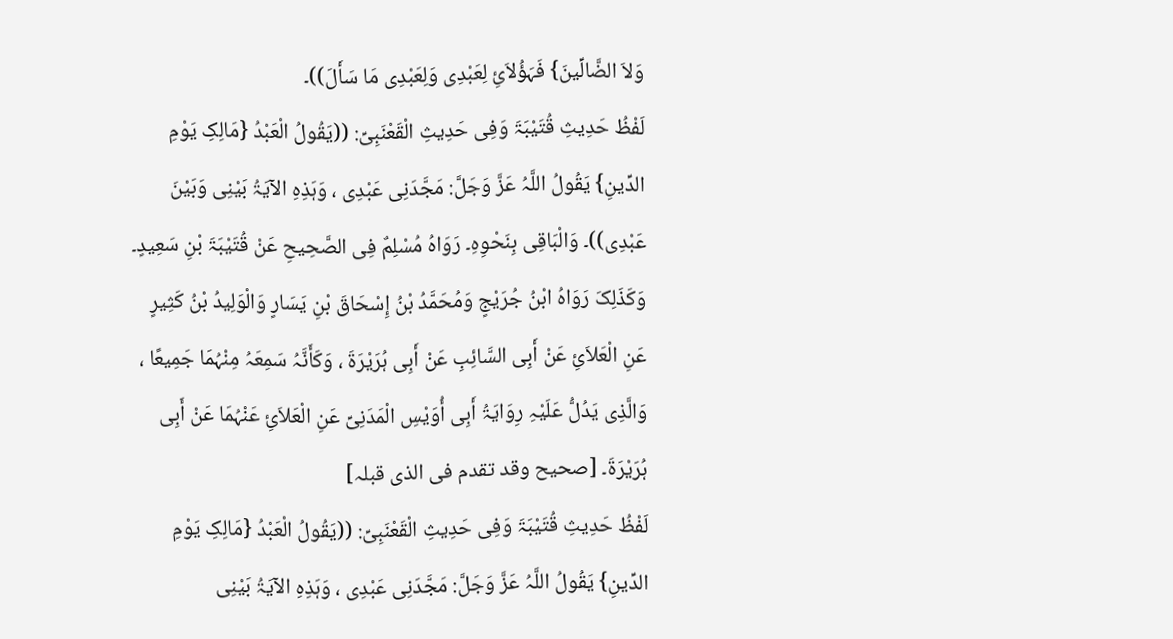وَلاَ الضَّالِّینَ} فَہَؤُلاَئِ لِعَبْدِی وَلِعَبْدِی مَا سَأَلَ))۔
لَفْظُ حَدِیثِ قُتَیْبَۃَ وَفِی حَدِیثِ الْقَعْنَبِیِّ: ((یَقُولُ الْعَبْدُ {مَالِکِ یَوْمِ الدِّینِ} یَقُولُ اللَّہُ عَزَّ وَجَلَّ: مَجَّدَنِی عَبْدِی ، وَہَذِہِ الآیَۃُ بَیْنِی وَبَیْنَ عَبْدِی))۔ وَالْبَاقِی بِنَحْوِہِ۔ رَوَاہُ مُسْلِمٌ فِی الصَّحِیحِ عَنْ قُتَیْبَۃَ بْنِ سَعِیدٍ۔
وَکَذَلِکَ رَوَاہُ ابْنُ جُرَیْجٍ وَمُحَمَّدُ بْنُ إِسْحَاقَ بْنِ یَسَارٍ وَالْوَلِیدُ بْنُ کَثِیرٍ عَنِ الْعَلاَئِ عَنْ أَبِی السَّائِبِ عَنْ أَبِی ہُرَیْرَۃَ ، وَکَأَنَّہُ سَمِعَہُ مِنْہُمَا جَمِیعًا ، وَالَّذِی یَدُلُّ عَلَیْہِ رِوَایَۃُ أَبِی أُوَیْسِ الْمَدَنِیِّ عَنِ الْعَلاَئِ عَنْہُمَا عَنْ أَبِی ہُرَیْرَۃَ۔ [صحیح وقد تقدم فی الذی قبلہ]
لَفْظُ حَدِیثِ قُتَیْبَۃَ وَفِی حَدِیثِ الْقَعْنَبِیِّ: ((یَقُولُ الْعَبْدُ {مَالِکِ یَوْمِ الدِّینِ} یَقُولُ اللَّہُ عَزَّ وَجَلَّ: مَجَّدَنِی عَبْدِی ، وَہَذِہِ الآیَۃُ بَیْنِی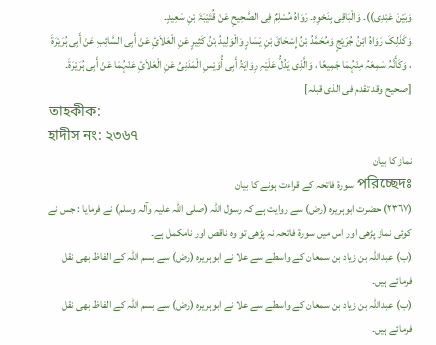وَبَیْنَ عَبْدِی))۔ وَالْبَاقِی بِنَحْوِہِ۔ رَوَاہُ مُسْلِمٌ فِی الصَّحِیحِ عَنْ قُتَیْبَۃَ بْنِ سَعِیدٍ۔
وَکَذَلِکَ رَوَاہُ ابْنُ جُرَیْجٍ وَمُحَمَّدُ بْنُ إِسْحَاقَ بْنِ یَسَارٍ وَالْوَلِیدُ بْنُ کَثِیرٍ عَنِ الْعَلاَئِ عَنْ أَبِی السَّائِبِ عَنْ أَبِی ہُرَیْرَۃَ ، وَکَأَنَّہُ سَمِعَہُ مِنْہُمَا جَمِیعًا ، وَالَّذِی یَدُلُّ عَلَیْہِ رِوَایَۃُ أَبِی أُوَیْسِ الْمَدَنِیِّ عَنِ الْعَلاَئِ عَنْہُمَا عَنْ أَبِی ہُرَیْرَۃَ۔ [صحیح وقد تقدم فی الذی قبلہ]
তাহকীক:
হাদীস নং: ২৩৬৭
نماز کا بیان
পরিচ্ছেদঃ سورة فاتحہ کے قراءت ہونے کا بیان
(٢٣٦٧) حضرت ابوہریرہ (رض) سے روایت ہے کہ رسول اللہ (صلی اللہ علیہ وآلہ وسلم) نے فرمایا : جس نے کوئی نماز پڑھی اور اس میں سورة فاتحہ نہ پڑھی تو وہ ناقص اور نامکمل ہے۔
(ب) عبداللہ بن زیاد بن سمعان کے واسطے سے علا نے ابوہریرہ (رض) سے بسم اللہ کے الفاظ بھی نقل فرمائے ہیں۔
(ب) عبداللہ بن زیاد بن سمعان کے واسطے سے علا نے ابوہریرہ (رض) سے بسم اللہ کے الفاظ بھی نقل فرمائے ہیں۔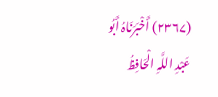(۲۳۶۷) أَخْبَرَنَاہُ أَبُو عَبْدِ اللَّہِ الْحَافِظُ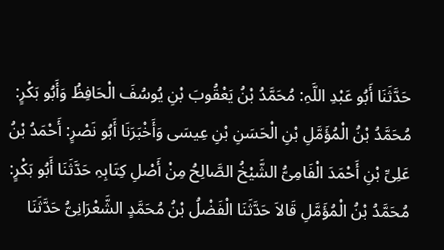حَدَّثَنَا أَبُو عَبْدِ اللَّہِ: مُحَمَّدُ بْنُ یَعْقُوبَ بْنِ یُوسُفَ الْحَافِظُ وَأَبُو بَکْرٍ: مُحَمَّدُ بْنُ الْمُؤَمَّلِ بْنِ الْحَسَنِ بْنِ عِیسَی وَأَخْبَرَنَا أَبُو نَصْرٍ: أَحْمَدُ بْنُ عَلِیِّ بْنِ أَحْمَدَ الْفَامِیُّ الشَّیْخُ الصَّالِحُ مِنْ أَصْلِ کِتَابِہِ حَدَّثَنَا أَبُو بَکْرٍ: مُحَمَّدُ بْنُ الْمُؤَمَّلِ قَالاَ حَدَّثَنَا الْفَضْلُ بْنُ مُحَمَّدٍ الشَّعْرَانِیُّ حَدَّثَنَا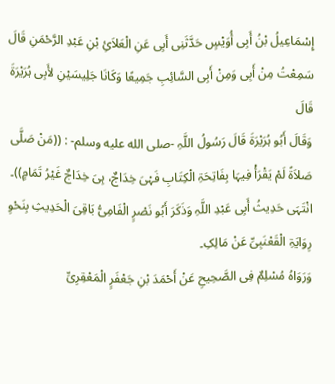إِسْمَاعِیلُ بْنُ أَبِی أُوَیْسٍ حَدَّثَنِی أَبِی عَنِ الْعَلاَئِ بْنِ عَبْدِ الرَّحْمَنِ قَالَ سَمِعْتُ مِنْ أَبِی وَمِنْ أَبِی السَّائِبِ جَمِیعًا وَکَانَا جَلِیسَیْنِ لأَبِی ہُرَیْرَۃَ قَالَ
وَقَالَ أَبُو ہُرَیْرَۃَ قَالَ رَسُولُ اللَّہِ -صلى الله عليه وسلم- : ((مَنْ صَلَّی صَلاَۃً لَمْ یَقْرَأْ فِیہَا بِفَاتِحَۃِ الْکِتَابِ فَہْیَ خِدَاجٌ، ہِیَ خِدَاجٌ غَیْرُ تَمَامٍ))۔
انْتَہَی حَدِیثُ أَبِی عَبْدِ اللَّہِ وَذَکَرَ أَبُو نَصْرٍ الْفَامِیُّ بَاقِیَ الْحَدِیثِ بِنَحْوِ رِوَایَۃِ الْقَعْنَبِیِّ عَنْ مَالِکِ۔
وَرَوَاہُ مُسْلِمٌ فِی الصَّحِیحِ عَنْ أَحْمَدَ بْنِ جَعْفَرٍ الْمَعْقِرِیِّ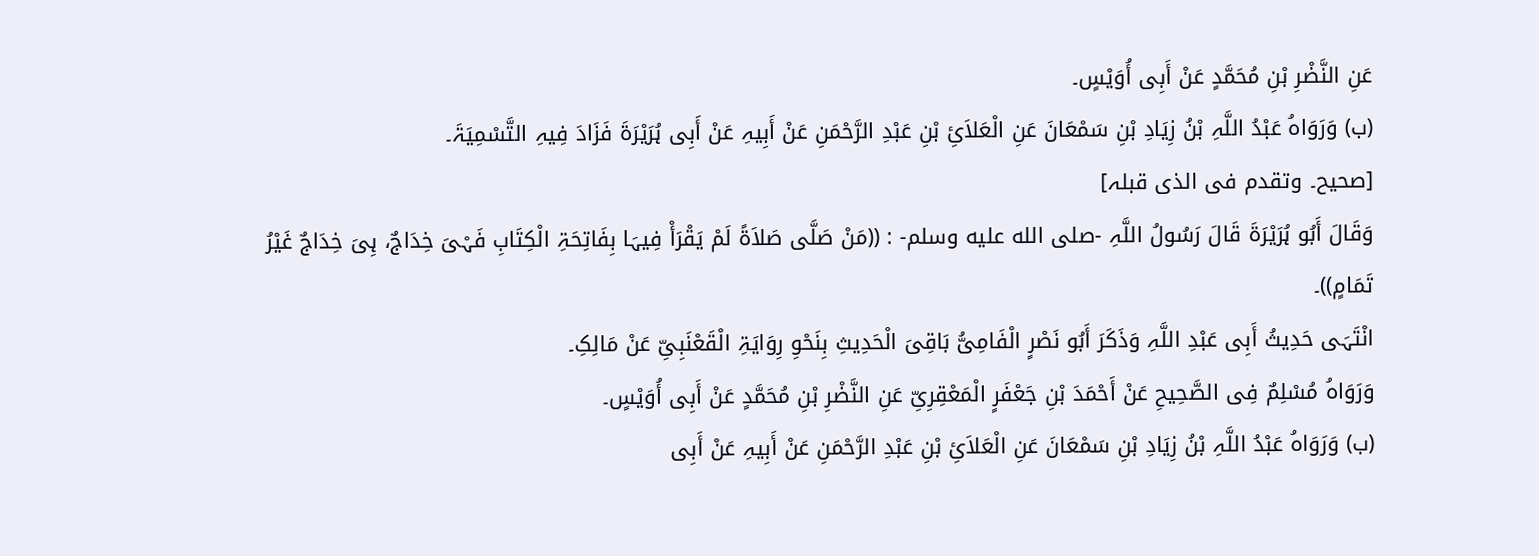عَنِ النَّضْرِ بْنِ مُحَمَّدٍ عَنْ أَبِی أُوَیْسٍ۔
(ب) وَرَوَاہُ عَبْدُ اللَّہِ بْنُ زِیَادِ بْنِ سَمْعَانَ عَنِ الْعَلاَئِ بْنِ عَبْدِ الرَّحْمَنِ عَنْ أَبِیہِ عَنْ أَبِی ہُرَیْرَۃَ فَزَادَ فِیہِ التَّسْمِیَۃَ۔
[صحیح۔ وتقدم فی الذی قبلہ]
وَقَالَ أَبُو ہُرَیْرَۃَ قَالَ رَسُولُ اللَّہِ -صلى الله عليه وسلم- : ((مَنْ صَلَّی صَلاَۃً لَمْ یَقْرَأْ فِیہَا بِفَاتِحَۃِ الْکِتَابِ فَہْیَ خِدَاجٌ، ہِیَ خِدَاجٌ غَیْرُ تَمَامٍ))۔
انْتَہَی حَدِیثُ أَبِی عَبْدِ اللَّہِ وَذَکَرَ أَبُو نَصْرٍ الْفَامِیُّ بَاقِیَ الْحَدِیثِ بِنَحْوِ رِوَایَۃِ الْقَعْنَبِیِّ عَنْ مَالِکِ۔
وَرَوَاہُ مُسْلِمٌ فِی الصَّحِیحِ عَنْ أَحْمَدَ بْنِ جَعْفَرٍ الْمَعْقِرِیِّ عَنِ النَّضْرِ بْنِ مُحَمَّدٍ عَنْ أَبِی أُوَیْسٍ۔
(ب) وَرَوَاہُ عَبْدُ اللَّہِ بْنُ زِیَادِ بْنِ سَمْعَانَ عَنِ الْعَلاَئِ بْنِ عَبْدِ الرَّحْمَنِ عَنْ أَبِیہِ عَنْ أَبِی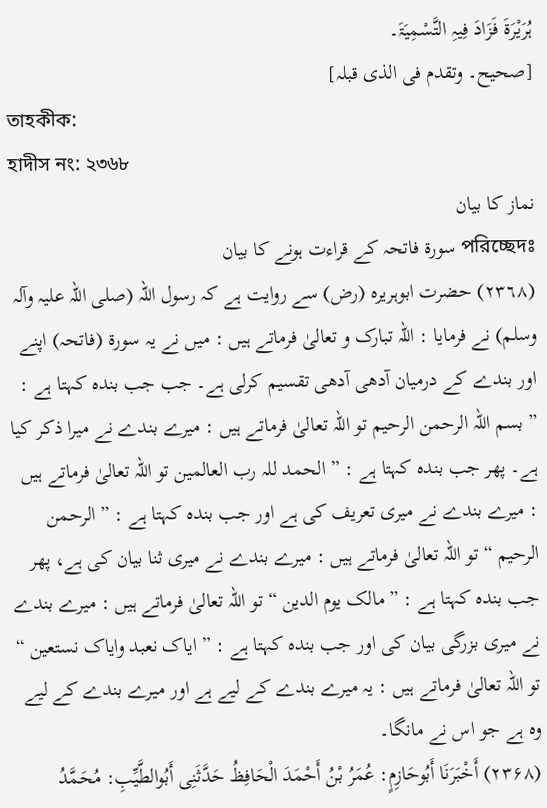ہُرَیْرَۃَ فَزَادَ فِیہِ التَّسْمِیَۃَ۔
[صحیح۔ وتقدم فی الذی قبلہ]
তাহকীক:
হাদীস নং: ২৩৬৮
نماز کا بیان
পরিচ্ছেদঃ سورة فاتحہ کے قراءت ہونے کا بیان
(٢٣٦٨) حضرت ابوہریرہ (رض) سے روایت ہے کہ رسول اللہ (صلی اللہ علیہ وآلہ وسلم) نے فرمایا : اللہ تبارک و تعالیٰ فرماتے ہیں : میں نے یہ سورة (فاتحہ) اپنے اور بندے کے درمیان آدھی آدھی تقسیم کرلی ہے۔ جب جب بندہ کہتا ہے : ” بسم اللہ الرحمن الرحیم تو اللہ تعالیٰ فرماتے ہیں : میرے بندے نے میرا ذکر کیا ہے۔ پھر جب بندہ کہتا ہے : ” الحمد للہ رب العالمین تو اللہ تعالیٰ فرماتے ہیں : میرے بندے نے میری تعریف کی ہے اور جب بندہ کہتا ہے : ” الرحمن الرحیم “ تو اللہ تعالیٰ فرماتے ہیں : میرے بندے نے میری ثنا بیان کی ہے، پھر جب بندہ کہتا ہے : ” مالک یوم الدین “ تو اللہ تعالیٰ فرماتے ہیں : میرے بندے نے میری بزرگی بیان کی اور جب بندہ کہتا ہے : ” ایاک نعبد وایاک نستعین “ تو اللہ تعالیٰ فرماتے ہیں : یہ میرے بندے کے لیے ہے اور میرے بندے کے لیے وہ ہے جو اس نے مانگا۔
(۲۳۶۸) أَخْبَرَنَا أَبُوحَازِمٍ: عُمَرُ بْنُ أَحْمَدَ الْحَافِظُ حَدَّثَنِی أَبُوالطَّیِّبِ: مُحَمَّدُ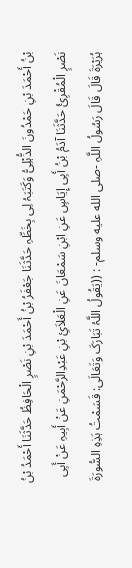بْنُ أَحْمَدَ بْنِ حَمْدُونَ الذُّہْلِیُّ وَکَتَبَہُ لِی بِخَطِّہِ حَدَّثَنَا جَعْفَرُ بْنُ أَحْمَدَ بْنِ نَصْرٍ الْحَافِظُ حَدَّثَنَا أَحْمَدُ بْنُ نَصْرٍ الْمُقْرِئُ حَدَّثَنَا آدَمُ بْنُ أَبِی إِیَاسٍ عَنِ ابْنِ سَمْعَانَ عَنِ الْعَلاَئِ بْنِ عَبْدِالرَّحْمَنِ عَنْ أَبِیہِ عَنْ أَبِی ہُرَیْرَۃَ قَالَ قَالَ رَسُولُ اللَّہِ -صلى الله عليه وسلم- : ((یَقُولُ اللَّہُ تَبَارَکَ وَتَعَالَی: قَسَمْتُ ہَذِہِ السُّورَۃَ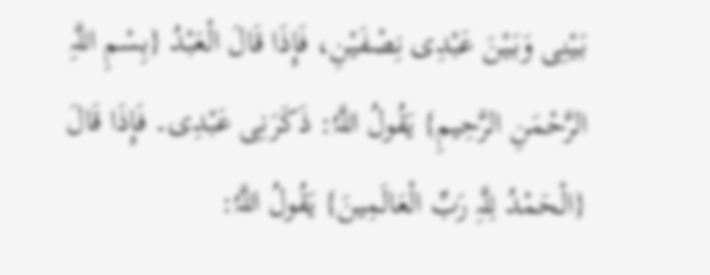بَیْنِی وَبَیْنَ عَبْدِی نِصْفَیْنِ، فَإِذَا قَالَ الْعَبْدُ {بِسْمِ اللَّہِ الرَّحْمَنِ الرَّحِیمِ} یَقُولُ اللَّہُ: ذَکَرَنِی عَبْدِی۔ فَإِذَا قَالَ {الْحَمْدُ لِلَّہِ رَبِّ الْعَالَمِینَ} یَقُولُ اللَّہُ: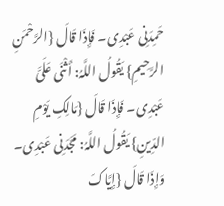حَمِدَنِی عَبْدِی۔ فَإِذَا قَالَ {الرَّحْمَنِ الرَّحِیمِ} یَقُولُ اللَّہُ: أَثْنَی عَلَیَّ عَبْدِی۔ فَإِذَا قَالَ {مَالِکِ یَوْمِ الدِّینِ} یَقُولُ اللَّہُ: مَجَّدَنِی عَبْدِی۔ وَإِذَا قَالَ {إِیَّاکَ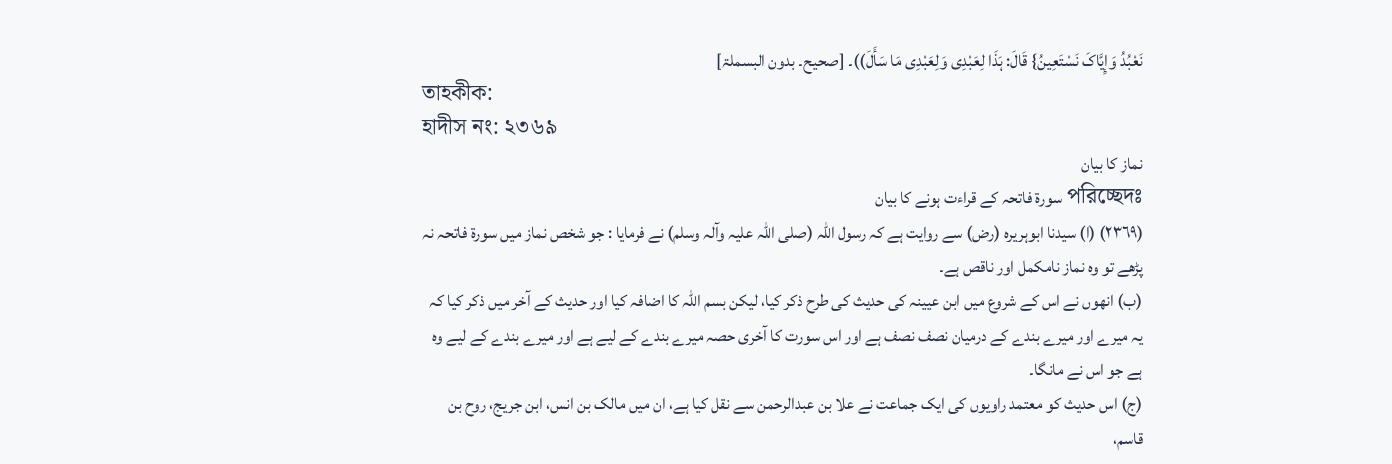نَعْبُدُ وَإِیَّاکَ نَسْتَعِینُ} قَالَ: ہَذَا لِعَبْدِی وَلِعَبْدِی مَا سَأَلَ))۔ [صحیح۔ بدون البسملۃ]
তাহকীক:
হাদীস নং: ২৩৬৯
نماز کا بیان
পরিচ্ছেদঃ سورة فاتحہ کے قراءت ہونے کا بیان
(٢٣٦٩) (ا) سیدنا ابوہریرہ (رض) سے روایت ہے کہ رسول اللہ (صلی اللہ علیہ وآلہ وسلم) نے فرمایا : جو شخص نماز میں سورة فاتحہ نہ پڑھے تو وہ نماز نامکمل اور ناقص ہے۔
(ب) انھوں نے اس کے شروع میں ابن عیینہ کی حدیث کی طرح ذکر کیا، لیکن بسم اللہ کا اضافہ کیا اور حدیث کے آخر میں ذکر کیا کہ یہ میرے اور میرے بندے کے درمیان نصف نصف ہے اور اس سورت کا آخری حصہ میرے بندے کے لیے ہے اور میرے بندے کے لیے وہ ہے جو اس نے مانگا۔
(ج) اس حدیث کو معتمد راویوں کی ایک جماعت نے علا بن عبدالرحمن سے نقل کیا ہے، ان میں مالک بن انس، ابن جریج، روح بن قاسم،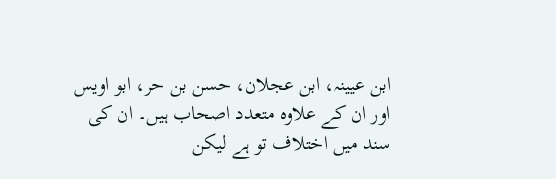ابن عیینہ، ابن عجلان، حسن بن حر، ابو اویس اور ان کے علاوہ متعدد اصحاب ہیں۔ ان کی سند میں اختلاف تو ہے لیکن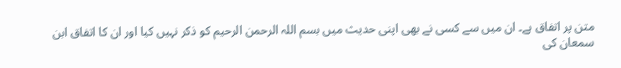متن پر اتفاق ہے۔ ان میں سے کسی نے بھی اپنی حدیث میں بسم اللہ الرحمن الرحیم کو ذکر نہیں کیا اور ان کا اتفاق ابن سمعان کی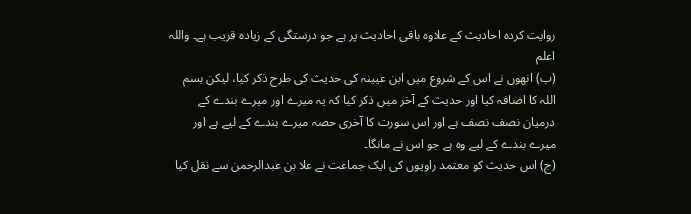روایت کردہ احادیث کے علاوہ باقی احادیث پر ہے جو درستگی کے زیادہ قریب ہے۔ واللہ اعلم
(ب) انھوں نے اس کے شروع میں ابن عیینہ کی حدیث کی طرح ذکر کیا، لیکن بسم اللہ کا اضافہ کیا اور حدیث کے آخر میں ذکر کیا کہ یہ میرے اور میرے بندے کے درمیان نصف نصف ہے اور اس سورت کا آخری حصہ میرے بندے کے لیے ہے اور میرے بندے کے لیے وہ ہے جو اس نے مانگا۔
(ج) اس حدیث کو معتمد راویوں کی ایک جماعت نے علا بن عبدالرحمن سے نقل کیا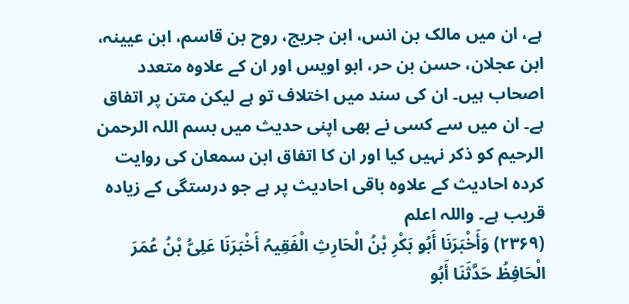ہے، ان میں مالک بن انس، ابن جریج، روح بن قاسم، ابن عیینہ، ابن عجلان، حسن بن حر، ابو اویس اور ان کے علاوہ متعدد اصحاب ہیں۔ ان کی سند میں اختلاف تو ہے لیکن متن پر اتفاق ہے۔ ان میں سے کسی نے بھی اپنی حدیث میں بسم اللہ الرحمن الرحیم کو ذکر نہیں کیا اور ان کا اتفاق ابن سمعان کی روایت کردہ احادیث کے علاوہ باقی احادیث پر ہے جو درستگی کے زیادہ قریب ہے۔ واللہ اعلم
(۲۳۶۹) وَأَخْبَرَنَا أَبُو بَکْرِ بْنُ الْحَارِثِ الْفَقِیہُ أَخْبَرَنَا عَلِیُّ بْنُ عُمَرَ الْحَافِظُ حَدَّثَنَا أَبُو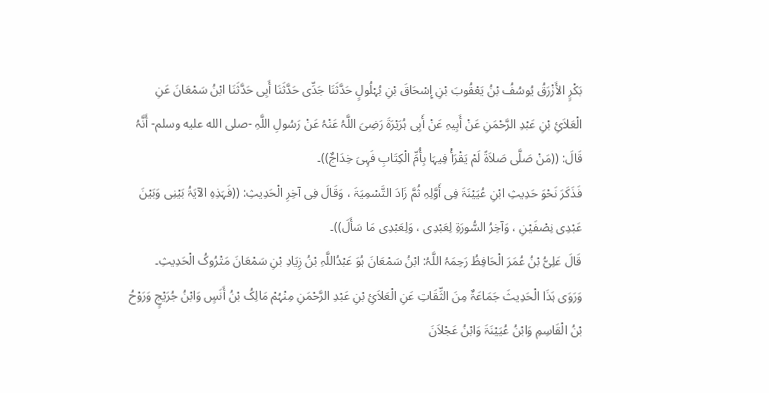بَکْرٍ الأَزْرَقُ یُوسُفُ بْنُ یَعْقُوبَ بْنِ إِسْحَاقَ بْنِ بُہْلُولٍ حَدَّثَنَا جَدِّی حَدَّثَنَا أَبِی حَدَّثَنَا ابْنُ سَمْعَانَ عَنِ الْعَلاَئِ بْنِ عَبْدِ الرَّحْمَنِ عَنْ أَبِیہِ عَنْ أَبِی ہُرَیْرَۃَ رَضِیَ اللَّہُ عَنْہُ عَنْ رَسُولِ اللَّہِ -صلى الله عليه وسلم- أَنَّہُ قَالَ: ((مَنْ صَلَّی صَلاَۃً لَمْ یَقْرَأْ فِیہَا بِأُمِّ الْکِتَابِ فَہِیَ خِدَاجٌ))۔
فَذَکَرَ نَحْوَ حَدِیثِ ابْنِ عُیَیْنَۃَ فِی أَوَّلِہِ ثُمَّ زَادَ التَّسْمِیَۃَ ، وَقَالَ فِی آخِرِ الْحَدِیثِ: ((فَہَذِہِ الآیَۃُ بَیْنِی وَبَیْنَ عَبْدِی نِصْفَیْنِ ، وَآخِرُ السُّورَۃِ لِعَبْدِی ، وَلِعَبْدِی مَا سَأَلَ))۔
قَالَ عَلِیُّ بْنُ عُمَرَ الْحَافِظُ رَحِمَہُ اللَّہُ: ابْنُ سَمْعَانَ ہُوَ عَبْدُاللَّہِ بْنُ زِیَادِ بْنِ سَمْعَانَ مَتْرُوکُ الْحَدِیثِ۔ وَرَوَی ہَذَا الْحَدِیثَ جَمَاعَۃٌ مِنَ الثِّقَاتِ عَنِ الْعَلاَئِ بْنِ عَبْدِ الرَّحْمَنِ مِنْہُمْ مَالِکُ بْنُ أَنَسٍ وَابْنُ جُرَیْجٍ وَرَوْحُ بْنُ الْقَاسِمِ وَابْنُ عُیَیْنَۃَ وَابْنُ عَجْلاَنَ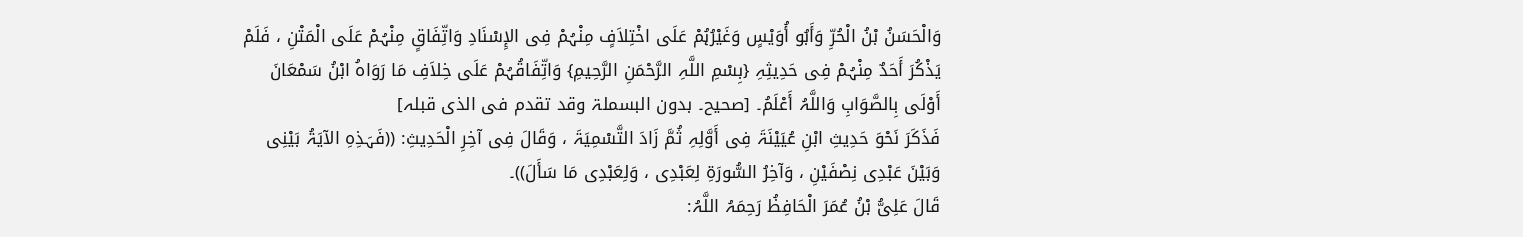وَالْحَسَنُ بْنُ الْحُرِّ وَأَبُو أُوَیْسٍ وَغَیْرُہُمْ عَلَی اخْتِلاَفٍ مِنْہُمْ فِی الإِسْنَادِ وَاتِّفَاقٍ مِنْہُمْ عَلَی الْمَتْنِ ، فَلَمْ یَذْکُرَ أَحَدٌ مِنْہُمْ فِی حَدِیثِہِ {بِسْمِ اللَّہِ الرَّحْمَنِ الرَّحِیمِ} وَاتِّفَاقُہُمْ عَلَی خِلاَفِ مَا رَوَاہُ ابْنُ سَمْعَانَ أَوْلَی بِالصَّوَابِ وَاللَّہُ أَعْلَمُ۔ [صحیح۔ بدون البسملۃ وقد تقدم فی الذی قبلہ]
فَذَکَرَ نَحْوَ حَدِیثِ ابْنِ عُیَیْنَۃَ فِی أَوَّلِہِ ثُمَّ زَادَ التَّسْمِیَۃَ ، وَقَالَ فِی آخِرِ الْحَدِیثِ: ((فَہَذِہِ الآیَۃُ بَیْنِی وَبَیْنَ عَبْدِی نِصْفَیْنِ ، وَآخِرُ السُّورَۃِ لِعَبْدِی ، وَلِعَبْدِی مَا سَأَلَ))۔
قَالَ عَلِیُّ بْنُ عُمَرَ الْحَافِظُ رَحِمَہُ اللَّہُ: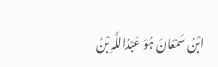ابْنُ سَمْعَانَ ہُوَ عَبْدُاللَّہِ بْنُ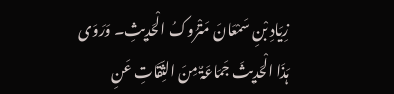زِیَادِ بْنِ سَمْعَانَ مَتْرُوکُ الْحَدِیثِ۔ وَرَوَی ہَذَا الْحَدِیثَ جَمَاعَۃٌ مِنَ الثِّقَاتِ عَنِ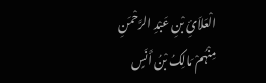الْعَلاَئِ بْنِ عَبْدِ الرَّحْمَنِ مِنْہُمْ مَالِکُ بْنُ أَنَسٍ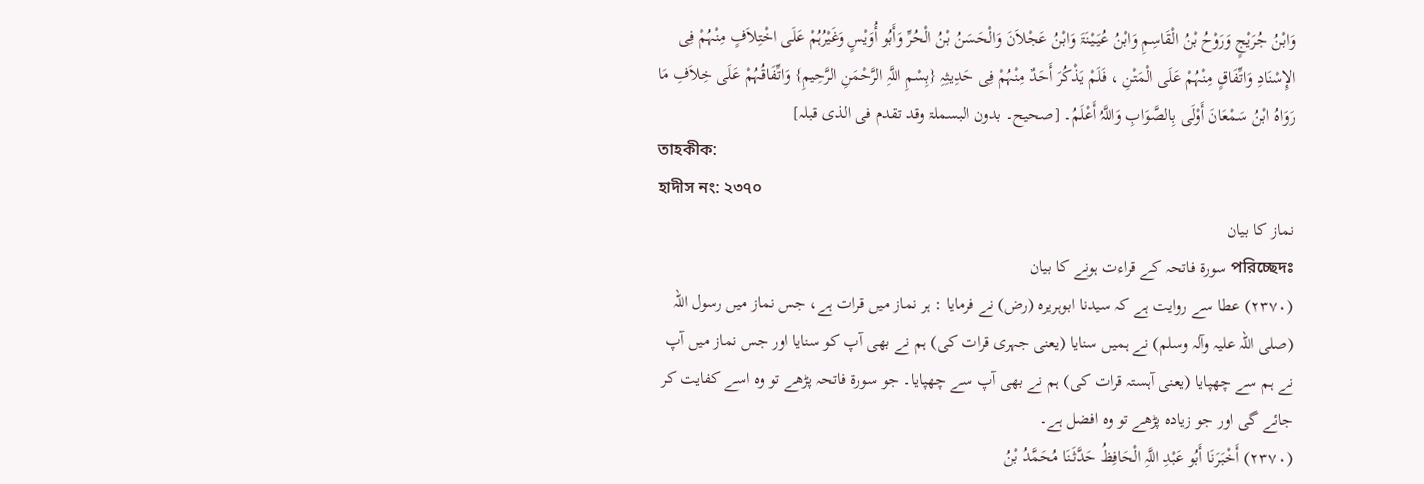وَابْنُ جُرَیْجٍ وَرَوْحُ بْنُ الْقَاسِمِ وَابْنُ عُیَیْنَۃَ وَابْنُ عَجْلاَنَ وَالْحَسَنُ بْنُ الْحُرِّ وَأَبُو أُوَیْسٍ وَغَیْرُہُمْ عَلَی اخْتِلاَفٍ مِنْہُمْ فِی الإِسْنَادِ وَاتِّفَاقٍ مِنْہُمْ عَلَی الْمَتْنِ ، فَلَمْ یَذْکُرَ أَحَدٌ مِنْہُمْ فِی حَدِیثِہِ {بِسْمِ اللَّہِ الرَّحْمَنِ الرَّحِیمِ} وَاتِّفَاقُہُمْ عَلَی خِلاَفِ مَا رَوَاہُ ابْنُ سَمْعَانَ أَوْلَی بِالصَّوَابِ وَاللَّہُ أَعْلَمُ۔ [صحیح۔ بدون البسملۃ وقد تقدم فی الذی قبلہ]
তাহকীক:
হাদীস নং: ২৩৭০
نماز کا بیان
পরিচ্ছেদঃ سورة فاتحہ کے قراءت ہونے کا بیان
(٢٣٧٠) عطا سے روایت ہے کہ سیدنا ابوہریرہ (رض) نے فرمایا : ہر نماز میں قرات ہے، جس نماز میں رسول اللہ (صلی اللہ علیہ وآلہ وسلم) نے ہمیں سنایا (یعنی جہری قرات کی) ہم نے بھی آپ کو سنایا اور جس نماز میں آپ نے ہم سے چھپایا (یعنی آہستہ قرات کی) ہم نے بھی آپ سے چھپایا۔ جو سورة فاتحہ پڑھے تو وہ اسے کفایت کر جائے گی اور جو زیادہ پڑھے تو وہ افضل ہے۔
(۲۳۷۰) أَخْبَرَنَا أَبُو عَبْدِ اللَّہِ الْحَافِظُ حَدَّثَنَا مُحَمَّدُ بْنُ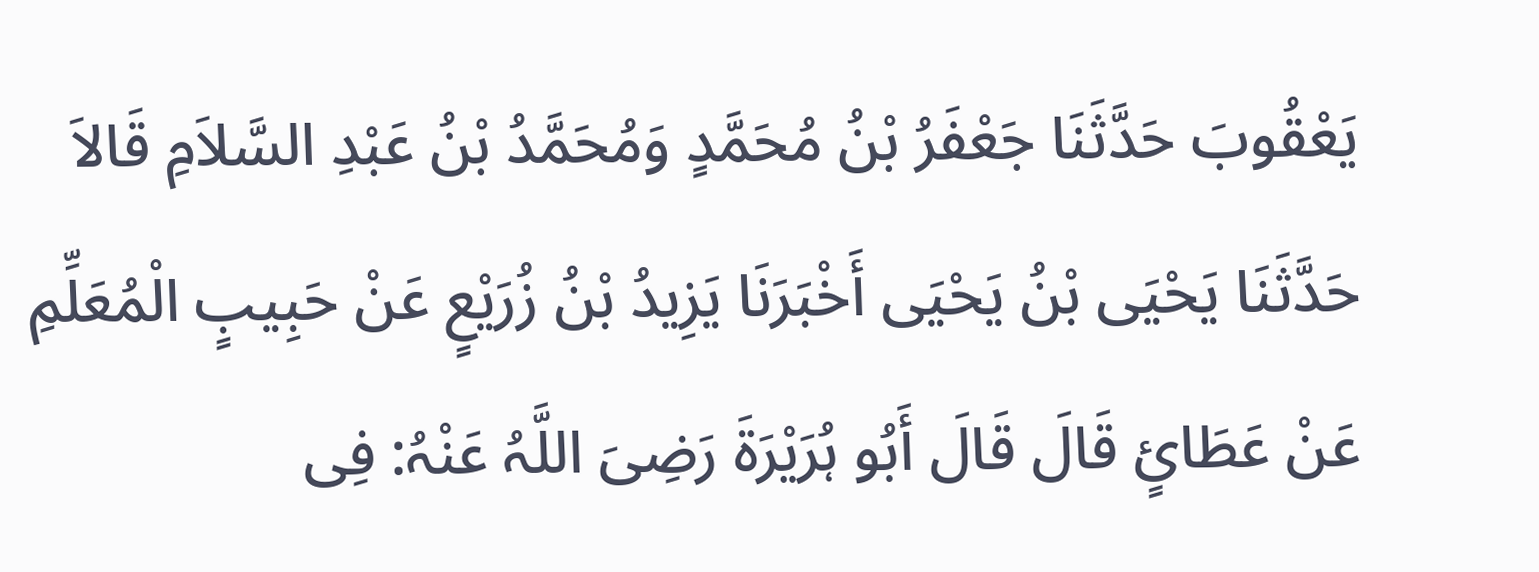یَعْقُوبَ حَدَّثَنَا جَعْفَرُ بْنُ مُحَمَّدٍ وَمُحَمَّدُ بْنُ عَبْدِ السَّلاَمِ قَالاَ حَدَّثَنَا یَحْیَی بْنُ یَحْیَی أَخْبَرَنَا یَزِیدُ بْنُ زُرَیْعٍ عَنْ حَبِیبٍ الْمُعَلِّمِ عَنْ عَطَائٍ قَالَ قَالَ أَبُو ہُرَیْرَۃَ رَضِیَ اللَّہُ عَنْہُ: فِی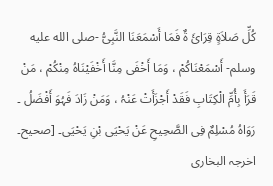کُلِّ صَلاَۃٍ قِرَائَ ۃٌ فَمَا أَسْمَعَنَا النَّبِیُّ -صلى الله عليه وسلم- أَسْمَعْنَاکُمْ ، وَمَا أَخْفَی مِنَّا أَخْفَیْنَاہُ مِنْکُمْ ، مَنْ قَرَأَ بِأُمِّ الْکِتَابِ فَقَدْ أَجْزَأَتْ عَنْہُ ، وَمَنْ زَادَ فَہُوَ أَفْضَلُ ۔
رَوَاہُ مُسْلِمٌ فِی الصَّحِیحِ عَنْ یَحْیَی بْنِ یَحْیَی۔ [صحیح۔ اخرجہ البخاری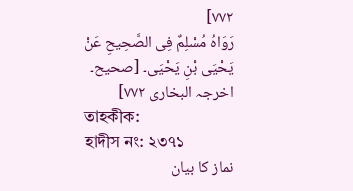۷۷۲]
رَوَاہُ مُسْلِمٌ فِی الصَّحِیحِ عَنْ یَحْیَی بْنِ یَحْیَی۔ [صحیح۔ اخرجہ البخاری ۷۷۲]
তাহকীক:
হাদীস নং: ২৩৭১
نماز کا بیان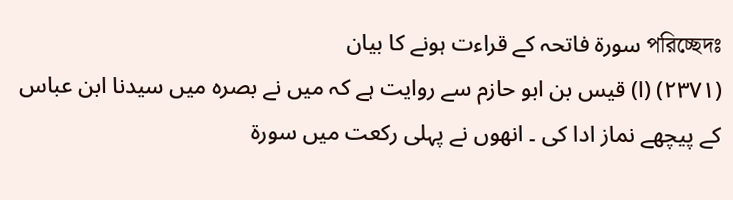পরিচ্ছেদঃ سورة فاتحہ کے قراءت ہونے کا بیان
(٢٣٧١) (ا) قیس بن ابو حازم سے روایت ہے کہ میں نے بصرہ میں سیدنا ابن عباس کے پیچھے نماز ادا کی ۔ انھوں نے پہلی رکعت میں سورة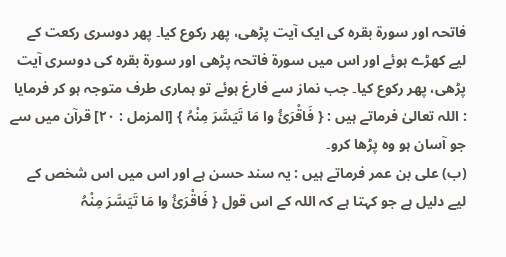فاتحہ اور سورة بقرہ کی ایک آیت پڑھی، پھر رکوع کیا۔ پھر دوسری رکعت کے لیے کھڑے ہوئے اور اس میں سورة فاتحہ پڑھی اور سورة بقرہ کی دوسری آیت پڑھی، پھر رکوع کیا۔ جب نماز سے فارغ ہوئے تو ہماری طرف متوجہ ہو کر فرمایا : اللہ تعالیٰ فرماتے ہیں : { فَاقْرَئُ وا مَا تَیَسَّرَ مِنْہُ } [المزمل : ٢٠] قرآن میں سے جو آسان ہو وہ پڑھا کرو۔
(ب) علی بن عمر فرماتے ہیں : یہ سند حسن ہے اور اس میں اس شخص کے لیے دلیل ہے جو کہتا ہے کہ اللہ کے اس قول { فَاقْرَئُ وا مَا تَیَسَّرَ مِنْہُ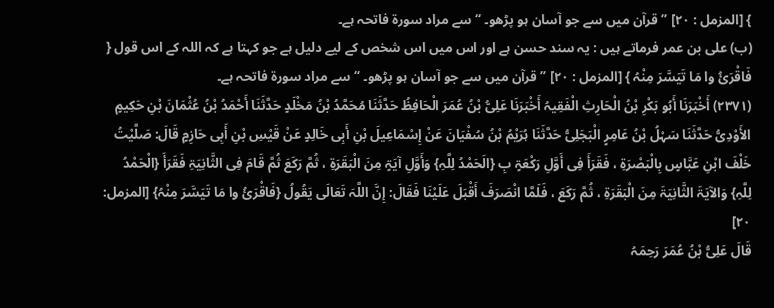} [المزمل : ٢٠] ” قرآن میں سے جو آسان ہو پڑھو۔ “ سے مراد سورة فاتحہ ہے۔
(ب) علی بن عمر فرماتے ہیں : یہ سند حسن ہے اور اس میں اس شخص کے لیے دلیل ہے جو کہتا ہے کہ اللہ کے اس قول { فَاقْرَئُ وا مَا تَیَسَّرَ مِنْہُ } [المزمل : ٢٠] ” قرآن میں سے جو آسان ہو پڑھو۔ “ سے مراد سورة فاتحہ ہے۔
(۲۳۷۱) أَخْبَرَنَا أَبُو بَکْرِ بْنُ الْحَارِثِ الْفَقِیہُ أَخْبَرَنَا عَلِیُّ بْنُ عُمَرَ الْحَافِظُ حَدَّثَنَا مُحَمَّدُ بْنُ مَخْلَدٍ حَدَّثَنَا أَحْمَدُ بْنُ عُثْمَانَ بْنِ حَکِیمٍ الأَوْدِیُّ حَدَّثَنَا سَہْلُ بْنُ عَامِرٍ الْبَجَلِیُّ حَدَّثَنَا ہُرَیْمُ بْنُ سُفْیَانَ عَنْ إِسْمَاعِیلَ بْنِ أَبِی خَالِدٍ عَنْ قَیْسِ بْنِ أَبِی حَازِمٍ قَالَ: صَلَّیْتُ خَلْفَ ابْنِ عَبَّاسٍ بِالْبَصْرَۃِ ، فَقَرَأَ فِی أَوَّلِ رَکْعَۃٍ بِ {الَحَمْدُ لِلَّہِ} وَأَوَّلِ آیَۃٍ مِنَ الْبَقَرَۃِ ، ثُمَّ رَکَعَ ثُمَّ قَامَ فِی الثَّانِیَۃِ فَقَرَأَ {الْحَمْدُ لِلَّہِ} وَالآیَۃَ الثَّانِیَۃَ مِنَ الْبَقَرَۃِ ، ثُمَّ رَکَعَ ، فَلَمَّا انْصَرَفَ أَقْبَلَ عَلَیْنَا فَقَالَ: إِنَّ اللَّہَ تَعَالَی یَقُولُ {فَاقْرَئُ وا مَا تَیَسَّرَ مِنْہُ} [المزمل: ۲۰]
قَالَ عَلِیُّ بْنُ عُمَرَ رَحِمَہُ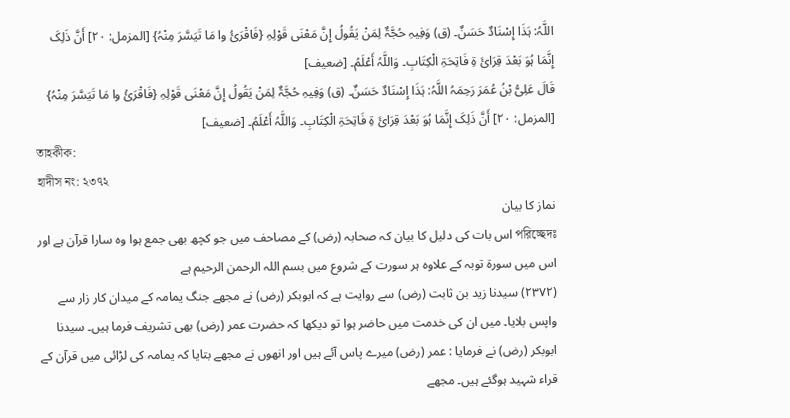اللَّہُ: ہَذَا إِسْنَادٌ حَسَنٌ۔ (ق) وَفِیہِ حُجَّۃٌ لِمَنْ یَقُولُ إِنَّ مَعْنَی قَوْلِہِ {فَاقْرَئُ وا مَا تَیَسَّرَ مِنْہُ} [المزمل: ۲۰] أَنَّ ذَلِکَ إِنَّمَا ہُوَ بَعْدَ قِرَائَ ۃِ فَاتِحَۃِ الْکِتَابِ۔ وَاللَّہُ أَعْلَمُ۔ [ضعیف]
قَالَ عَلِیُّ بْنُ عُمَرَ رَحِمَہُ اللَّہُ: ہَذَا إِسْنَادٌ حَسَنٌ۔ (ق) وَفِیہِ حُجَّۃٌ لِمَنْ یَقُولُ إِنَّ مَعْنَی قَوْلِہِ {فَاقْرَئُ وا مَا تَیَسَّرَ مِنْہُ} [المزمل: ۲۰] أَنَّ ذَلِکَ إِنَّمَا ہُوَ بَعْدَ قِرَائَ ۃِ فَاتِحَۃِ الْکِتَابِ۔ وَاللَّہُ أَعْلَمُ۔ [ضعیف]
তাহকীক:
হাদীস নং: ২৩৭২
نماز کا بیان
পরিচ্ছেদঃ اس بات کی دلیل کا بیان کہ صحابہ (رض) کے مصاحف میں جو کچھ بھی جمع ہوا وہ سارا قرآن ہے اور اس میں سورة توبہ کے علاوہ ہر سورت کے شروع میں بسم اللہ الرحمن الرحیم ہے
(٢٣٧٢) سیدنا زید بن ثابت (رض) سے روایت ہے کہ ابوبکر (رض) نے مجھے جنگ یمامہ کے میدان کار زار سے واپس بلایا۔ میں ان کی خدمت میں حاضر ہوا تو دیکھا کہ حضرت عمر (رض) بھی تشریف فرما ہیں۔ سیدنا ابوبکر (رض) نے فرمایا : عمر (رض) میرے پاس آئے ہیں اور انھوں نے مجھے بتایا کہ یمامہ کی لڑائی میں قرآن کے قراء شہید ہوگئے ہیں۔ مجھے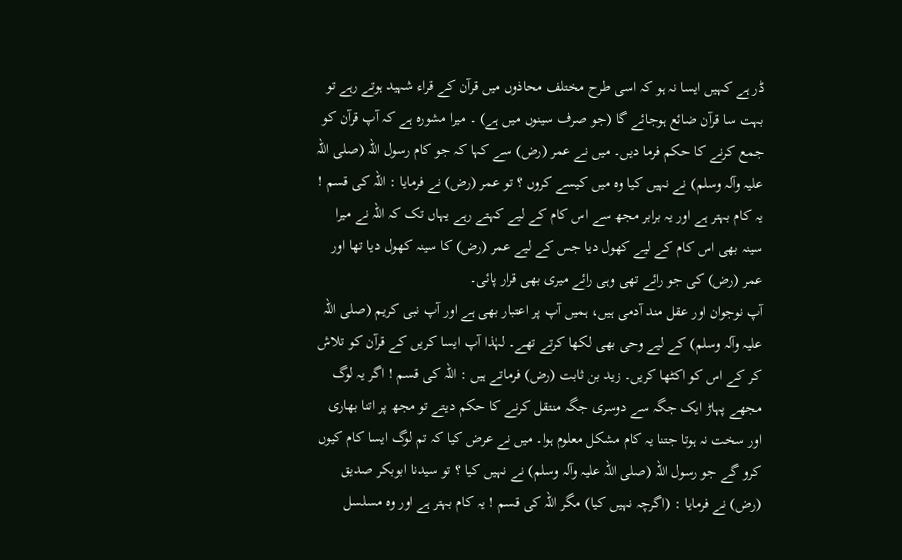ڈر ہے کہیں ایسا نہ ہو کہ اسی طرح مختلف محاذوں میں قرآن کے قراء شہید ہوتے رہے تو بہت سا قرآن ضائع ہوجائے گا (جو صرف سینوں میں ہے) ۔ میرا مشورہ ہے کہ آپ قرآن کو جمع کرنے کا حکم فرما دیں۔ میں نے عمر (رض) سے کہا کہ جو کام رسول اللہ (صلی اللہ علیہ وآلہ وسلم) نے نہیں کیا وہ میں کیسے کروں ؟ تو عمر (رض) نے فرمایا : اللہ کی قسم ! یہ کام بہتر ہے اور یہ برابر مجھ سے اس کام کے لیے کہتے رہے یہاں تک کہ اللہ نے میرا سینہ بھی اس کام کے لیے کھول دیا جس کے لیے عمر (رض) کا سینہ کھول دیا تھا اور عمر (رض) کی جو رائے تھی وہی رائے میری بھی قرار پائی۔
آپ نوجوان اور عقل مند آدمی ہیں، ہمیں آپ پر اعتبار بھی ہے اور آپ نبی کریم (صلی اللہ علیہ وآلہ وسلم) کے لیے وحی بھی لکھا کرتے تھے۔ لہٰذا آپ ایسا کریں کے قرآن کو تلاش کر کے اس کو اکٹھا کریں۔ زید بن ثابت (رض) فرماتے ہیں : اللہ کی قسم ! اگر یہ لوگ مجھے پہاڑ ایک جگہ سے دوسری جگہ منتقل کرنے کا حکم دیتے تو مجھ پر اتنا بھاری اور سخت نہ ہوتا جتنا یہ کام مشکل معلوم ہوا۔ میں نے عرض کیا کہ تم لوگ ایسا کام کیوں کرو گے جو رسول اللہ (صلی اللہ علیہ وآلہ وسلم) نے نہیں کیا ؟ تو سیدنا ابوبکر صدیق (رض) نے فرمایا : (اگرچہ نہیں کیا) مگر اللہ کی قسم ! یہ کام بہتر ہے اور وہ مسلسل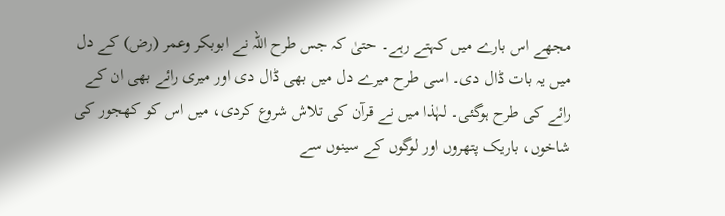مجھے اس بارے میں کہتے رہے۔ حتیٰ کہ جس طرح اللہ نے ابوبکر وعمر (رض) کے دل میں یہ بات ڈال دی۔ اسی طرح میرے دل میں بھی ڈال دی اور میری رائے بھی ان کے رائے کی طرح ہوگئی۔ لہٰذا میں نے قرآن کی تلاش شروع کردی، میں اس کو کھجور کی شاخوں، باریک پتھروں اور لوگوں کے سینوں سے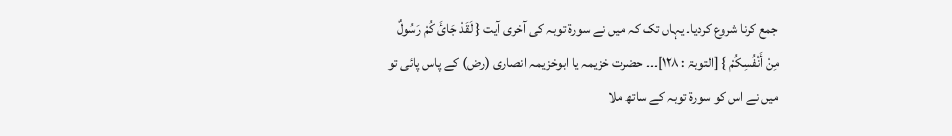جمع کرنا شروع کردیا۔ یہاں تک کہ میں نے سورة توبہ کی آخری آیت { لَقَدْ جَائَ کُمْ رَسُولٌ مِنْ أَنْفُسِکُمْ } [التوبۃ : ١٢٨]۔۔۔ حضرت خزیمہ یا ابوخزیمہ انصاری (رض) کے پاس پائی تو میں نے اس کو سورة توبہ کے ساتھ ملا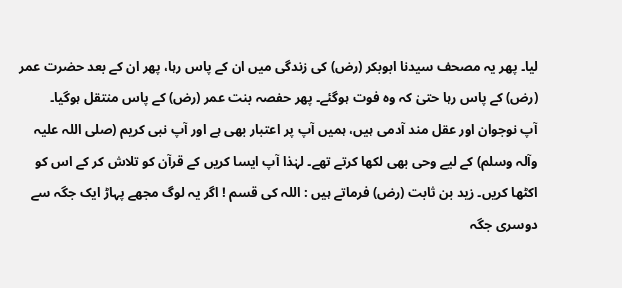لیا۔ پھر یہ مصحف سیدنا ابوبکر (رض) کی زندگی میں ان کے پاس رہا، پھر ان کے بعد حضرت عمر (رض) کے پاس رہا حتیٰ کہ وہ فوت ہوگئے۔ پھر حفصہ بنت عمر (رض) کے پاس منتقل ہوگیا۔
آپ نوجوان اور عقل مند آدمی ہیں، ہمیں آپ پر اعتبار بھی ہے اور آپ نبی کریم (صلی اللہ علیہ وآلہ وسلم) کے لیے وحی بھی لکھا کرتے تھے۔ لہٰذا آپ ایسا کریں کے قرآن کو تلاش کر کے اس کو اکٹھا کریں۔ زید بن ثابت (رض) فرماتے ہیں : اللہ کی قسم ! اگر یہ لوگ مجھے پہاڑ ایک جگہ سے دوسری جگہ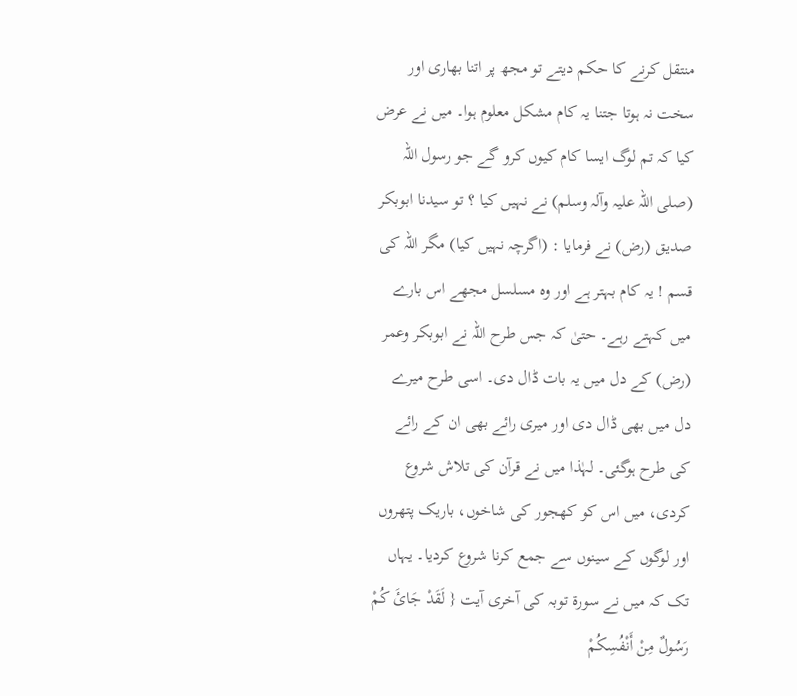منتقل کرنے کا حکم دیتے تو مجھ پر اتنا بھاری اور سخت نہ ہوتا جتنا یہ کام مشکل معلوم ہوا۔ میں نے عرض کیا کہ تم لوگ ایسا کام کیوں کرو گے جو رسول اللہ (صلی اللہ علیہ وآلہ وسلم) نے نہیں کیا ؟ تو سیدنا ابوبکر صدیق (رض) نے فرمایا : (اگرچہ نہیں کیا) مگر اللہ کی قسم ! یہ کام بہتر ہے اور وہ مسلسل مجھے اس بارے میں کہتے رہے۔ حتیٰ کہ جس طرح اللہ نے ابوبکر وعمر (رض) کے دل میں یہ بات ڈال دی۔ اسی طرح میرے دل میں بھی ڈال دی اور میری رائے بھی ان کے رائے کی طرح ہوگئی۔ لہٰذا میں نے قرآن کی تلاش شروع کردی، میں اس کو کھجور کی شاخوں، باریک پتھروں اور لوگوں کے سینوں سے جمع کرنا شروع کردیا۔ یہاں تک کہ میں نے سورة توبہ کی آخری آیت { لَقَدْ جَائَ کُمْ رَسُولٌ مِنْ أَنْفُسِکُمْ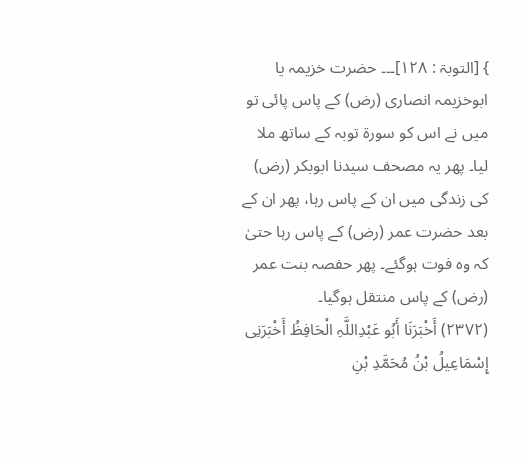} [التوبۃ : ١٢٨]۔۔۔ حضرت خزیمہ یا ابوخزیمہ انصاری (رض) کے پاس پائی تو میں نے اس کو سورة توبہ کے ساتھ ملا لیا۔ پھر یہ مصحف سیدنا ابوبکر (رض) کی زندگی میں ان کے پاس رہا، پھر ان کے بعد حضرت عمر (رض) کے پاس رہا حتیٰ کہ وہ فوت ہوگئے۔ پھر حفصہ بنت عمر (رض) کے پاس منتقل ہوگیا۔
(۲۳۷۲) أَخْبَرَنَا أَبُو عَبْدِاللَّہِ الْحَافِظُ أَخْبَرَنِی إِسْمَاعِیلُ بْنُ مُحَمَّدِ بْنِ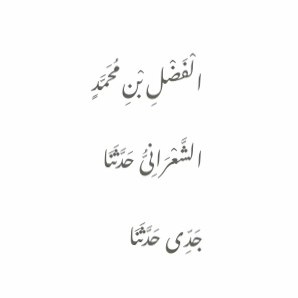الْفَضْلِ بْنِ مُحَمَّدٍ الشَّعْرَانِیُّ حَدَّثَنَا جَدِّی حَدَّثَنَا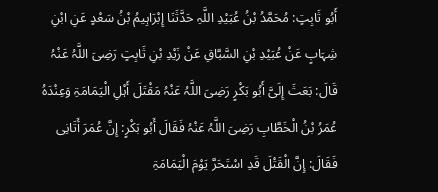أَبُو ثَابِتٍ: مُحَمَّدُ بْنُ عُبَیْدِ اللَّہِ حَدَّثَنَا إِبْرَاہِیمُ بْنُ سَعْدٍ عَنِ ابْنِ شِہَابٍ عَنْ عُبَیْدِ بْنِ السَّبَّاقِ عَنْ زَیْدِ بْنِ ثَابِتٍ رَضِیَ اللَّہُ عَنْہُ قَالَ: بَعَثَ إِلَیَّ أَبُو بَکْرٍ رَضِیَ اللَّہُ عَنْہُ مَقْتَلَ أَہْلِ الْیَمَامَۃِ وَعِنْدَہُ عُمَرُ بْنُ الْخَطَّابِ رَضِیَ اللَّہُ عَنْہُ فَقَالَ أَبُو بَکْرٍ: إِنَّ عُمَرَ أَتَانِی فَقَالَ: إِنَّ الْقَتْلَ قَدِ اسْتَحَرَّ یَوْمَ الْیَمَامَۃِ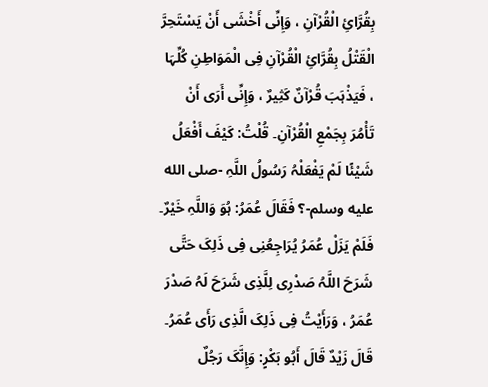بِقُرَّائِ الْقُرْآنِ ، وَإِنِّی أَخْشَی أَنْ یَسْتَحِرَّ الْقَتْلُ بِقُرَّائِ الْقُرْآنِ فِی الْمَوَاطِنِ کُلِّہَا ، فَیَذْہَبَ قُرْآنٌ کَثِیرٌ ، وَإِنِّی أَرَی أَنْ تَأْمُرَ بِجَمْعِ الْقُرْآنِ۔ قُلْتُ: کَیْفَ أَفْعَلُ شَیْئًا لَمْ یَفْعَلْہُ رَسُولُ اللَّہِ -صلى الله عليه وسلم-؟ فَقَالَ عُمَرُ: ہُوَ وَاللَّہِ خَیْرٌ۔ فَلَمْ یَزَلْ عُمَرُ یُرَاجِعُنِی فِی ذَلِکَ حَتَّی شَرَحَ اللَّہُ صَدْرِی لِلَّذِی شَرَحَ لَہُ صَدْرَ عُمَرُ ، وَرَأَیْتُ فِی ذَلِکَ الَّذِی رَأَی عُمَرُ۔
قَالَ زَیْدٌ قَالَ أَبُو بَکْرٍ: وَإِنَّکَ رَجُلٌ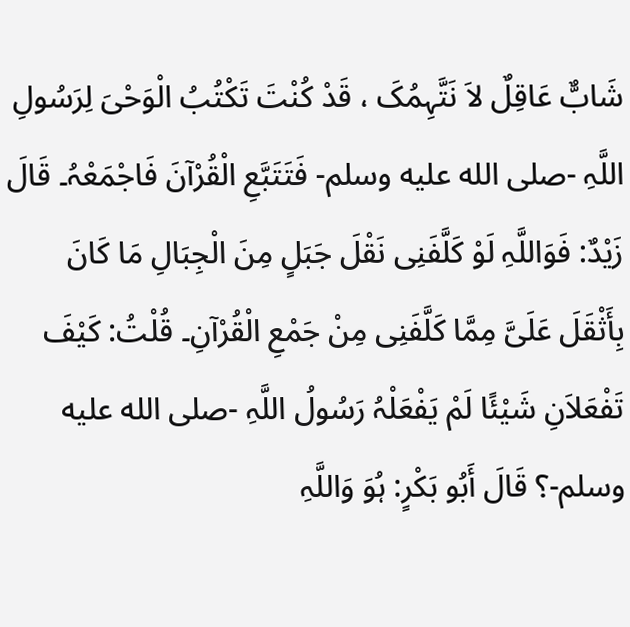شَابٌّ عَاقِلٌ لاَ نَتَّہِمُکَ ، قَدْ کُنْتَ تَکْتُبُ الْوَحْیَ لِرَسُولِ اللَّہِ -صلى الله عليه وسلم- فَتَتَبَّعِ الْقُرْآنَ فَاجْمَعْہُ۔ قَالَ زَیْدٌ: فَوَاللَّہِ لَوْ کَلَّفَنِی نَقْلَ جَبَلٍ مِنَ الْجِبَالِ مَا کَانَ بِأَثْقَلَ عَلَیَّ مِمَّا کَلَّفَنِی مِنْ جَمْعِ الْقُرْآنِ۔ قُلْتُ: کَیْفَ تَفْعَلاَنِ شَیْئًا لَمْ یَفْعَلْہُ رَسُولُ اللَّہِ -صلى الله عليه وسلم-؟ قَالَ أَبُو بَکْرٍ: ہُوَ وَاللَّہِ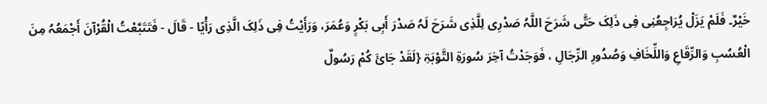خَیْرٌ۔ فَلَمْ یَزَلْ یُرَاجِعُنِی فِی ذَلِکَ حَتَّی شَرَحَ اللَّہُ صَدْرِی لِلَّذِی شَرَحَ لَہُ صَدْرَ أَبِی بَکْرٍ وَعُمَرَ، وَرَأَیْتُ فِی ذَلِکَ الَّذِی رَأْیًا - قَالَ - فَتَتَبَّعْتُ الْقُرْآنَ أَجْمَعُہُ مِنَ الْعُسُبِ وَالرِّقَاعِ وَاللِّخَافِ وَصُدُورِ الرِّجَالِ ، فَوَجَدْتُ آخِرَ سُورَۃِ التَّوْبَۃِ {لَقَدْ جَائَ کُمْ رَسُولٌ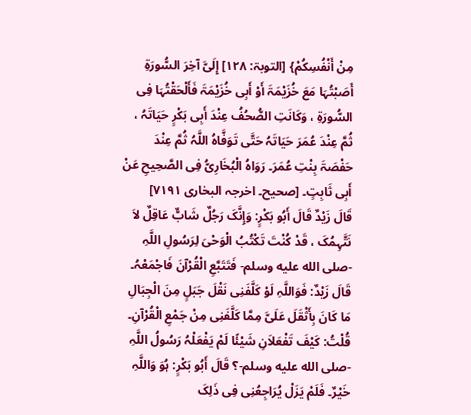مِنْ أَنْفُسِکُمْ} [التوبۃ: ۱۲۸] إِلَیَّ آخِرَ السُّورَۃِ أَصَبْتُہَا مَعَ خُزَیْمَۃَ أَوْ أَبِی خُزَیْمَۃَ فَأَلْحَقْتُہَا فِی السُّورَۃِ ، وَکَانَتِ الصُّحُفُ عِنْدَ أَبِی بَکْرٍ حَیَاتَہُ ، ثُمَّ عِنْدَ عُمَرَ حَیَاتَہُ حَتَّی تَوَفَّاہُ اللَّہُ ثُمَّ عِنْدَ حَفْصَۃَ بِنْتِ عُمَرَ۔ رَوَاہُ الْبُخَارِیُّ فِی الصَّحِیحِ عَنْ أَبِی ثَابِتٍ۔ [صحیح۔ اخرجہ البخاری ۷۱۹۱]
قَالَ زَیْدٌ قَالَ أَبُو بَکْرٍ: وَإِنَّکَ رَجُلٌ شَابٌّ عَاقِلٌ لاَ نَتَّہِمُکَ ، قَدْ کُنْتَ تَکْتُبُ الْوَحْیَ لِرَسُولِ اللَّہِ -صلى الله عليه وسلم- فَتَتَبَّعِ الْقُرْآنَ فَاجْمَعْہُ۔ قَالَ زَیْدٌ: فَوَاللَّہِ لَوْ کَلَّفَنِی نَقْلَ جَبَلٍ مِنَ الْجِبَالِ مَا کَانَ بِأَثْقَلَ عَلَیَّ مِمَّا کَلَّفَنِی مِنْ جَمْعِ الْقُرْآنِ۔ قُلْتُ: کَیْفَ تَفْعَلاَنِ شَیْئًا لَمْ یَفْعَلْہُ رَسُولُ اللَّہِ -صلى الله عليه وسلم-؟ قَالَ أَبُو بَکْرٍ: ہُوَ وَاللَّہِ خَیْرٌ۔ فَلَمْ یَزَلْ یُرَاجِعُنِی فِی ذَلِکَ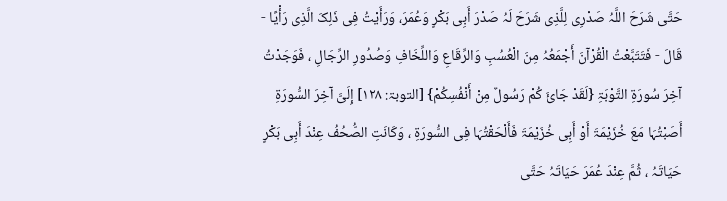حَتَّی شَرَحَ اللَّہُ صَدْرِی لِلَّذِی شَرَحَ لَہُ صَدْرَ أَبِی بَکْرٍ وَعُمَرَ، وَرَأَیْتُ فِی ذَلِکَ الَّذِی رَأْیًا - قَالَ - فَتَتَبَّعْتُ الْقُرْآنَ أَجْمَعُہُ مِنَ الْعُسُبِ وَالرِّقَاعِ وَاللِّخَافِ وَصُدُورِ الرِّجَالِ ، فَوَجَدْتُ آخِرَ سُورَۃِ التَّوْبَۃِ {لَقَدْ جَائَ کُمْ رَسُولٌ مِنْ أَنْفُسِکُمْ} [التوبۃ: ۱۲۸] إِلَیَّ آخِرَ السُّورَۃِ أَصَبْتُہَا مَعَ خُزَیْمَۃَ أَوْ أَبِی خُزَیْمَۃَ فَأَلْحَقْتُہَا فِی السُّورَۃِ ، وَکَانَتِ الصُّحُفُ عِنْدَ أَبِی بَکْرٍ حَیَاتَہُ ، ثُمَّ عِنْدَ عُمَرَ حَیَاتَہُ حَتَّی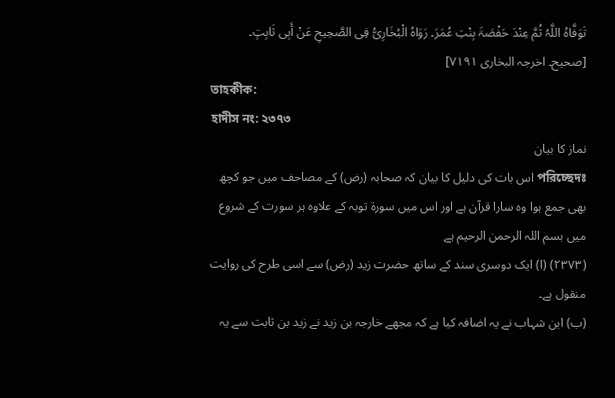تَوَفَّاہُ اللَّہُ ثُمَّ عِنْدَ حَفْصَۃَ بِنْتِ عُمَرَ۔ رَوَاہُ الْبُخَارِیُّ فِی الصَّحِیحِ عَنْ أَبِی ثَابِتٍ۔ [صحیح۔ اخرجہ البخاری ۷۱۹۱]
তাহকীক:
হাদীস নং: ২৩৭৩
نماز کا بیان
পরিচ্ছেদঃ اس بات کی دلیل کا بیان کہ صحابہ (رض) کے مصاحف میں جو کچھ بھی جمع ہوا وہ سارا قرآن ہے اور اس میں سورة توبہ کے علاوہ ہر سورت کے شروع میں بسم اللہ الرحمن الرحیم ہے
(٢٣٧٣) (ا) ایک دوسری سند کے ساتھ حضرت زید (رض) سے اسی طرح کی روایت منقول ہے۔
(ب) ابن شہاب نے یہ اضافہ کیا ہے کہ مجھے خارجہ بن زید نے زید بن ثابت سے یہ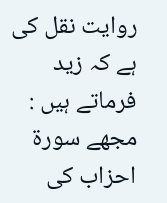روایت نقل کی ہے کہ زید فرماتے ہیں : مجھے سورة احزاب کی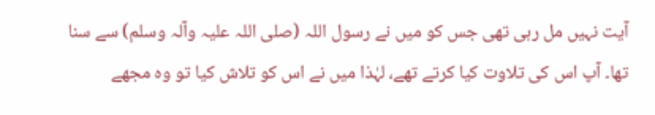آیت نہیں مل رہی تھی جس کو میں نے رسول اللہ (صلی اللہ علیہ وآلہ وسلم) سے سنا تھا۔ آپ اس کی تلاوت کیا کرتے تھے، لہٰذا میں نے اس کو تلاش کیا تو وہ مجھے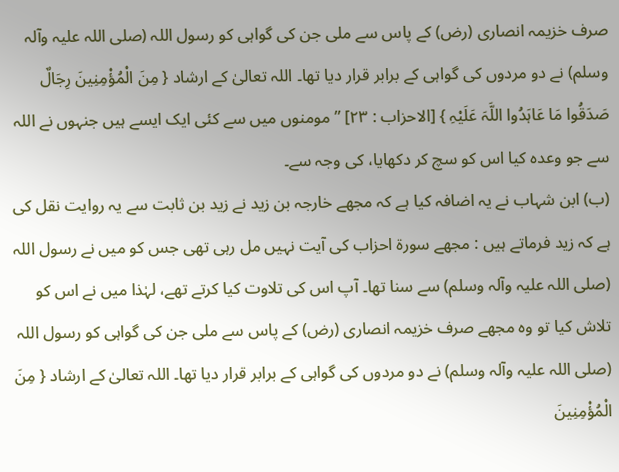صرف خزیمہ انصاری (رض) کے پاس سے ملی جن کی گواہی کو رسول اللہ (صلی اللہ علیہ وآلہ وسلم) نے دو مردوں کی گواہی کے برابر قرار دیا تھا۔ اللہ تعالیٰ کے ارشاد { مِنَ الْمُؤْمِنِینَ رِجَالٌ صَدَقُوا مَا عَاہَدُوا اللَّہَ عَلَیْہِ } [الاحزاب : ٢٣] ” مومنوں میں سے کئی ایک ایسے ہیں جنہوں نے اللہ سے جو وعدہ کیا اس کو سچ کر دکھایا، کی وجہ سے۔
(ب) ابن شہاب نے یہ اضافہ کیا ہے کہ مجھے خارجہ بن زید نے زید بن ثابت سے یہ روایت نقل کی ہے کہ زید فرماتے ہیں : مجھے سورة احزاب کی آیت نہیں مل رہی تھی جس کو میں نے رسول اللہ (صلی اللہ علیہ وآلہ وسلم) سے سنا تھا۔ آپ اس کی تلاوت کیا کرتے تھے، لہٰذا میں نے اس کو تلاش کیا تو وہ مجھے صرف خزیمہ انصاری (رض) کے پاس سے ملی جن کی گواہی کو رسول اللہ (صلی اللہ علیہ وآلہ وسلم) نے دو مردوں کی گواہی کے برابر قرار دیا تھا۔ اللہ تعالیٰ کے ارشاد { مِنَ الْمُؤْمِنِینَ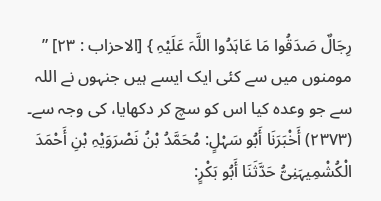رِجَالٌ صَدَقُوا مَا عَاہَدُوا اللَّہَ عَلَیْہِ } [الاحزاب : ٢٣] ” مومنوں میں سے کئی ایک ایسے ہیں جنہوں نے اللہ سے جو وعدہ کیا اس کو سچ کر دکھایا، کی وجہ سے۔
(۲۳۷۳) أَخْبَرَنَا أَبُو سَہْلٍ: مُحَمَّدُ بْنُ نَصْرَوَیْہِ بْنِ أَحْمَدَ الْکُشْمِیہَنِیُّ حَدَّثَنَا أَبُو بَکْرٍ: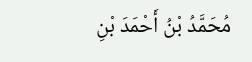مُحَمَّدُ بْنُ أَحْمَدَ بْنِ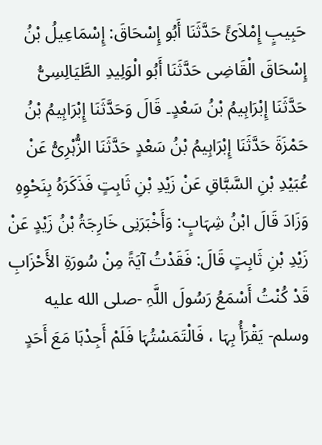حَبِیبٍ إِمْلاَئً حَدَّثَنَا أَبُو إِسْحَاقَ: إِسْمَاعِیلُ بْنُ إِسْحَاقَ الْقَاضِی حَدَّثَنَا أَبُو الْوَلِیدِ الطَّیَالِسِیُّ حَدَّثَنَا إِبْرَاہِیمُ بْنُ سَعْدٍ۔ قَالَ وَحَدَّثَنَا إِبْرَاہِیمُ بْنُ حَمْزَۃَ حَدَّثَنَا إِبْرَاہِیمُ بْنُ سَعْدٍ حَدَّثَنَا الزُّہْرِیُّ عَنْ عُبَیْدِ بْنِ السَّبَّاقِ عَنْ زَیْدِ بْنِ ثَابِتٍ فَذَکَرَہُ بِنَحْوِہِ وَزَادَ قَالَ ابْنُ شِہَابٍ: وَأَخْبَرَنِی خَارِجَۃُ بْنُ زَیْدٍ عَنْ زَیْدِ بْنِ ثَابِتٍ قَالَ: فَقَدْتُ آیَۃً مِنْ سُورَۃِ الأَحْزَابِ قَدْ کُنْتُ أَسْمَعُ رَسُولَ اللَّہِ -صلى الله عليه وسلم- یَقْرَأُ بِہَا ، فَالْتَمَسْتُہَا فَلَمْ أَجِدْہَا مَعَ أَحَدٍ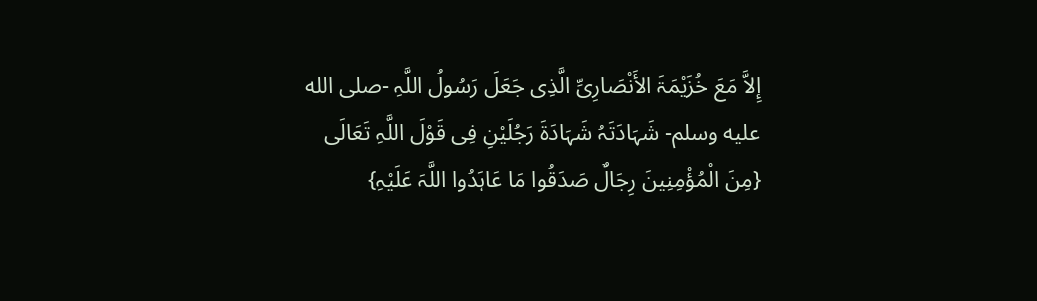إِلاَّ مَعَ خُزَیْمَۃَ الأَنْصَارِیِّ الَّذِی جَعَلَ رَسُولُ اللَّہِ -صلى الله عليه وسلم- شَہَادَتَہُ شَہَادَۃَ رَجُلَیْنِ فِی قَوْلَ اللَّہِ تَعَالَی {مِنَ الْمُؤْمِنِینَ رِجَالٌ صَدَقُوا مَا عَاہَدُوا اللَّہَ عَلَیْہِ}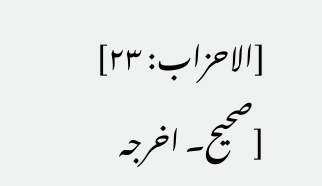[الاحزاب: ۲۳] [صحیح۔ اخرجہ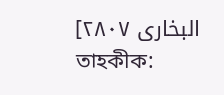البخاری ۲۸۰۷]
তাহকীক: